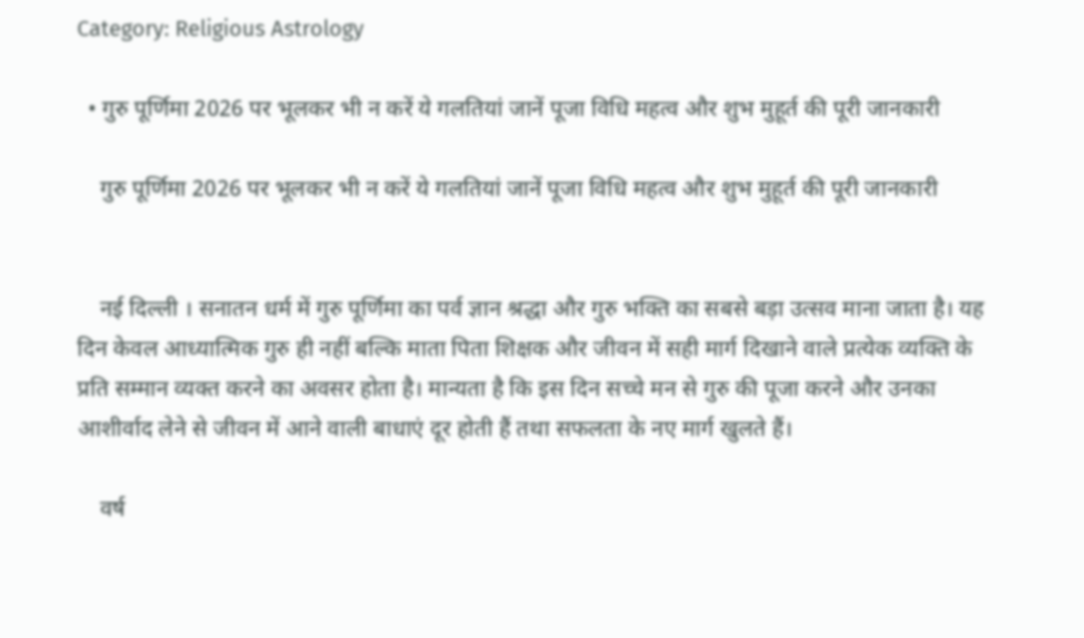Category: Religious Astrology

  • गुरु पूर्णिमा 2026 पर भूलकर भी न करें ये गलतियां जानें पूजा विधि महत्व और शुभ मुहूर्त की पूरी जानकारी

    गुरु पूर्णिमा 2026 पर भूलकर भी न करें ये गलतियां जानें पूजा विधि महत्व और शुभ मुहूर्त की पूरी जानकारी


    नई दिल्ली । सनातन धर्म में गुरु पूर्णिमा का पर्व ज्ञान श्रद्धा और गुरु भक्ति का सबसे बड़ा उत्सव माना जाता है। यह दिन केवल आध्यात्मिक गुरु ही नहीं बल्कि माता पिता शिक्षक और जीवन में सही मार्ग दिखाने वाले प्रत्येक व्यक्ति के प्रति सम्मान व्यक्त करने का अवसर होता है। मान्यता है कि इस दिन सच्चे मन से गुरु की पूजा करने और उनका आशीर्वाद लेने से जीवन में आने वाली बाधाएं दूर होती हैं तथा सफलता के नए मार्ग खुलते हैं।

    वर्ष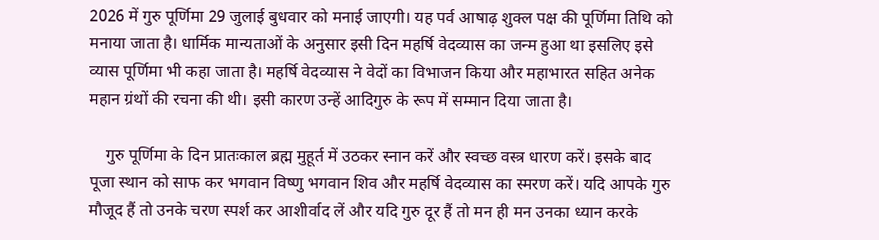2026 में गुरु पूर्णिमा 29 जुलाई बुधवार को मनाई जाएगी। यह पर्व आषाढ़ शुक्ल पक्ष की पूर्णिमा तिथि को मनाया जाता है। धार्मिक मान्यताओं के अनुसार इसी दिन महर्षि वेदव्यास का जन्म हुआ था इसलिए इसे व्यास पूर्णिमा भी कहा जाता है। महर्षि वेदव्यास ने वेदों का विभाजन किया और महाभारत सहित अनेक महान ग्रंथों की रचना की थी। इसी कारण उन्हें आदिगुरु के रूप में सम्मान दिया जाता है।

    गुरु पूर्णिमा के दिन प्रातःकाल ब्रह्म मुहूर्त में उठकर स्नान करें और स्वच्छ वस्त्र धारण करें। इसके बाद पूजा स्थान को साफ कर भगवान विष्णु भगवान शिव और महर्षि वेदव्यास का स्मरण करें। यदि आपके गुरु मौजूद हैं तो उनके चरण स्पर्श कर आशीर्वाद लें और यदि गुरु दूर हैं तो मन ही मन उनका ध्यान करके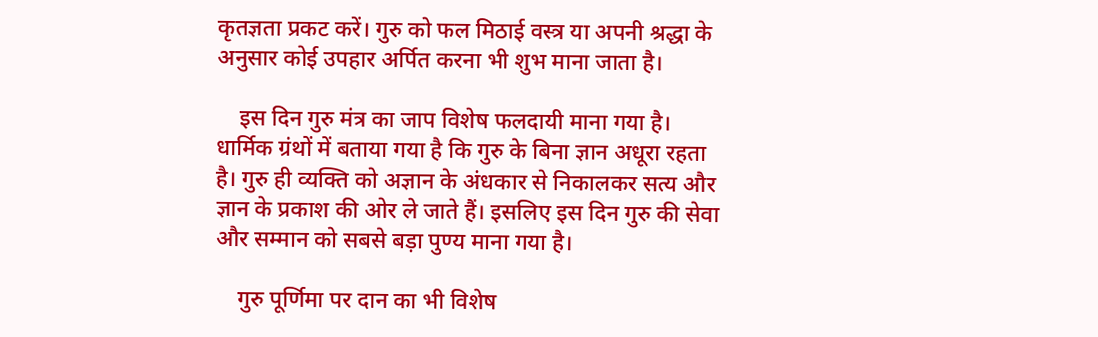कृतज्ञता प्रकट करें। गुरु को फल मिठाई वस्त्र या अपनी श्रद्धा के अनुसार कोई उपहार अर्पित करना भी शुभ माना जाता है।

    इस दिन गुरु मंत्र का जाप विशेष फलदायी माना गया है। धार्मिक ग्रंथों में बताया गया है कि गुरु के बिना ज्ञान अधूरा रहता है। गुरु ही व्यक्ति को अज्ञान के अंधकार से निकालकर सत्य और ज्ञान के प्रकाश की ओर ले जाते हैं। इसलिए इस दिन गुरु की सेवा और सम्मान को सबसे बड़ा पुण्य माना गया है।

    गुरु पूर्णिमा पर दान का भी विशेष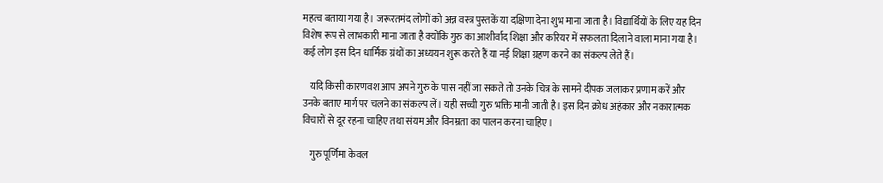महत्व बताया गया है। जरूरतमंद लोगों को अन्न वस्त्र पुस्तकें या दक्षिणा देना शुभ माना जाता है। विद्यार्थियों के लिए यह दिन विशेष रूप से लाभकारी माना जाता है क्योंकि गुरु का आशीर्वाद शिक्षा और करियर में सफलता दिलाने वाला माना गया है। कई लोग इस दिन धार्मिक ग्रंथों का अध्ययन शुरू करते हैं या नई शिक्षा ग्रहण करने का संकल्प लेते हैं।

    यदि किसी कारणवश आप अपने गुरु के पास नहीं जा सकते तो उनके चित्र के सामने दीपक जलाकर प्रणाम करें और उनके बताए मार्ग पर चलने का संकल्प लें। यही सच्ची गुरु भक्ति मानी जाती है। इस दिन क्रोध अहंकार और नकारात्मक विचारों से दूर रहना चाहिए तथा संयम और विनम्रता का पालन करना चाहिए।

    गुरु पूर्णिमा केवल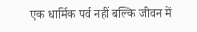एक धार्मिक पर्व नहीं बल्कि जीवन में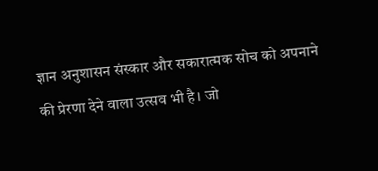ज्ञान अनुशासन संस्कार और सकारात्मक सोच को अपनाने की प्रेरणा देने वाला उत्सव भी है। जो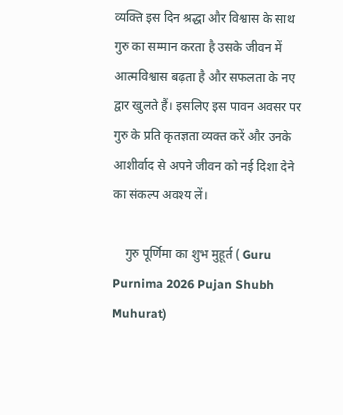व्यक्ति इस दिन श्रद्धा और विश्वास के साथ गुरु का सम्मान करता है उसके जीवन में आत्मविश्वास बढ़ता है और सफलता के नए द्वार खुलते हैं। इसलिए इस पावन अवसर पर गुरु के प्रति कृतज्ञता व्यक्त करें और उनके आशीर्वाद से अपने जीवन को नई दिशा देने का संकल्प अवश्य लें।

    गुरु पूर्णिमा का शुभ मुहूर्त ( Guru Purnima 2026 Pujan Shubh Muhurat)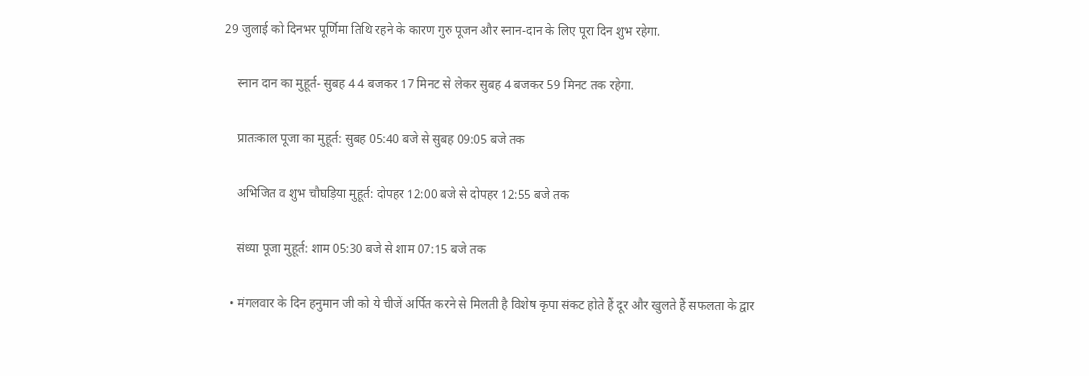29 जुलाई को दिनभर पूर्णिमा तिथि रहने के कारण गुरु पूजन और स्नान-दान के लिए पूरा दिन शुभ रहेगा.

    स्नान दान का मुहूर्त- सुबह 4 4 बजकर 17 मिनट से लेकर सुबह 4 बजकर 59 मिनट तक रहेगा.

    प्रातःकाल पूजा का मुहूर्त: सुबह 05:40 बजे से सुबह 09:05 बजे तक

    अभिजित व शुभ चौघड़िया मुहूर्त: दोपहर 12:00 बजे से दोपहर 12:55 बजे तक

    संध्या पूजा मुहूर्त: शाम 05:30 बजे से शाम 07:15 बजे तक

  • मंगलवार के दिन हनुमान जी को ये चीजें अर्पित करने से मिलती है विशेष कृपा संकट होते हैं दूर और खुलते हैं सफलता के द्वार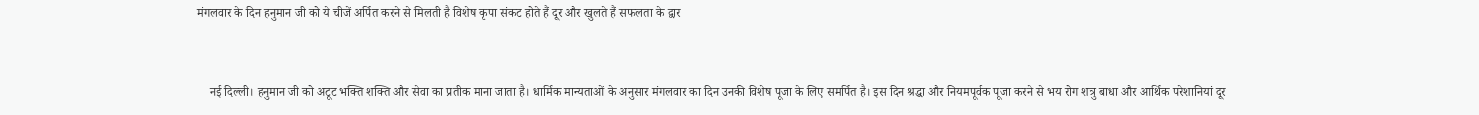मंगलवार के दिन हनुमान जी को ये चीजें अर्पित करने से मिलती है विशेष कृपा संकट होते हैं दूर और खुलते हैं सफलता के द्वार


    नई दिल्ली। हनुमान जी को अटूट भक्ति शक्ति और सेवा का प्रतीक माना जाता है। धार्मिक मान्यताओं के अनुसार मंगलवार का दिन उनकी विशेष पूजा के लिए समर्पित है। इस दिन श्रद्धा और नियमपूर्वक पूजा करने से भय रोग शत्रु बाधा और आर्थिक परेशानियां दूर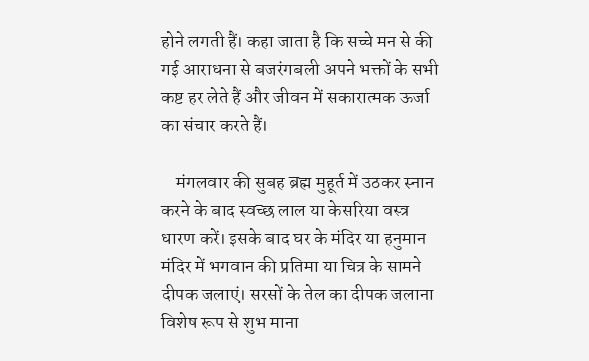होने लगती हैं। कहा जाता है कि सच्चे मन से की गई आराधना से बजरंगबली अपने भक्तों के सभी कष्ट हर लेते हैं और जीवन में सकारात्मक ऊर्जा का संचार करते हैं।

    मंगलवार की सुबह ब्रह्म मुहूर्त में उठकर स्नान करने के बाद स्वच्छ लाल या केसरिया वस्त्र धारण करें। इसके बाद घर के मंदिर या हनुमान मंदिर में भगवान की प्रतिमा या चित्र के सामने दीपक जलाएं। सरसों के तेल का दीपक जलाना विशेष रूप से शुभ माना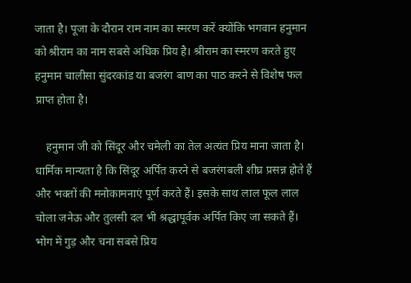जाता है। पूजा के दौरान राम नाम का स्मरण करें क्योंकि भगवान हनुमान को श्रीराम का नाम सबसे अधिक प्रिय है। श्रीराम का स्मरण करते हुए हनुमान चालीसा सुंदरकांड या बजरंग बाण का पाठ करने से विशेष फल प्राप्त होता है।

    हनुमान जी को सिंदूर और चमेली का तेल अत्यंत प्रिय माना जाता है। धार्मिक मान्यता है कि सिंदूर अर्पित करने से बजरंगबली शीघ्र प्रसन्न होते हैं और भक्तों की मनोकामनाएं पूर्ण करते हैं। इसके साथ लाल फूल लाल चोला जनेऊ और तुलसी दल भी श्रद्धापूर्वक अर्पित किए जा सकते हैं। भोग में गुड़ और चना सबसे प्रिय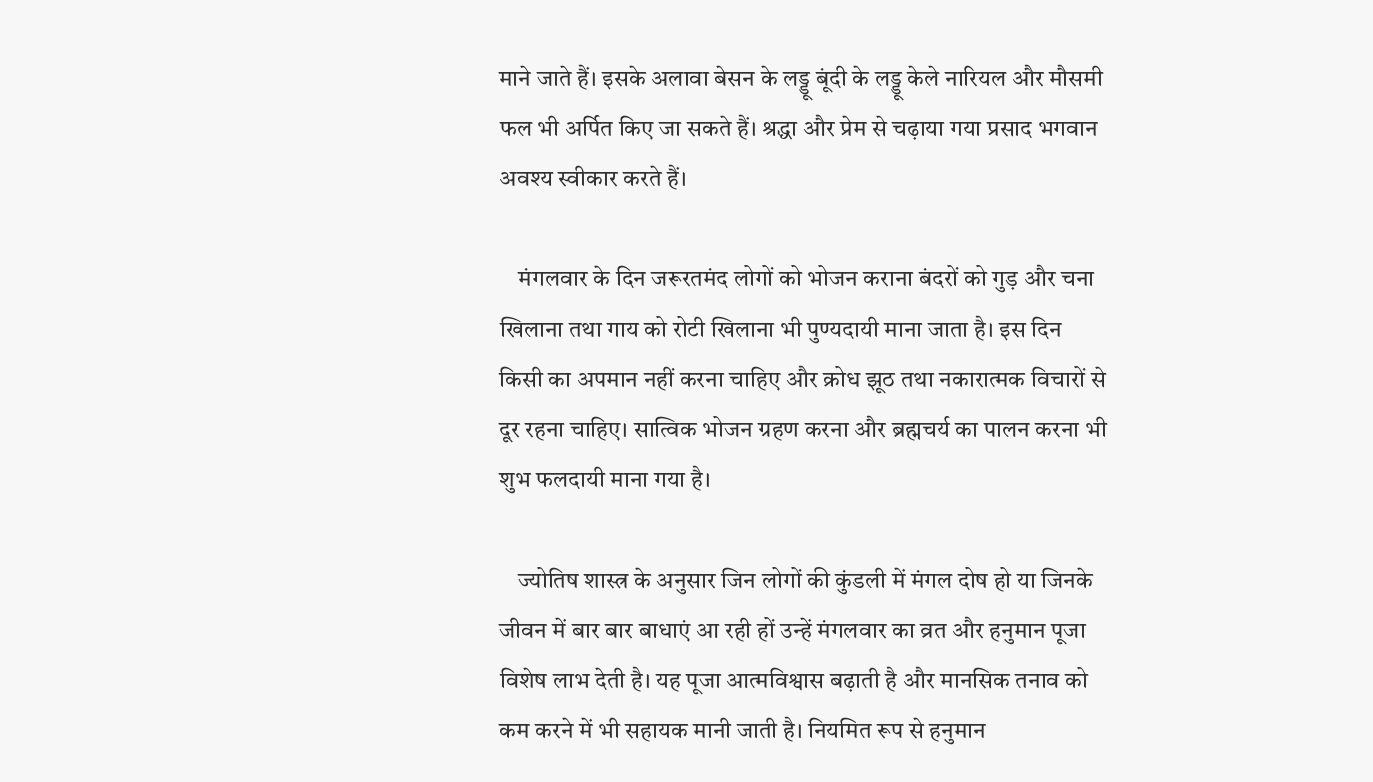माने जाते हैं। इसके अलावा बेसन के लड्डू बूंदी के लड्डू केले नारियल और मौसमी फल भी अर्पित किए जा सकते हैं। श्रद्धा और प्रेम से चढ़ाया गया प्रसाद भगवान अवश्य स्वीकार करते हैं।

    मंगलवार के दिन जरूरतमंद लोगों को भोजन कराना बंदरों को गुड़ और चना खिलाना तथा गाय को रोटी खिलाना भी पुण्यदायी माना जाता है। इस दिन किसी का अपमान नहीं करना चाहिए और क्रोध झूठ तथा नकारात्मक विचारों से दूर रहना चाहिए। सात्विक भोजन ग्रहण करना और ब्रह्मचर्य का पालन करना भी शुभ फलदायी माना गया है।

    ज्योतिष शास्त्र के अनुसार जिन लोगों की कुंडली में मंगल दोष हो या जिनके जीवन में बार बार बाधाएं आ रही हों उन्हें मंगलवार का व्रत और हनुमान पूजा विशेष लाभ देती है। यह पूजा आत्मविश्वास बढ़ाती है और मानसिक तनाव को कम करने में भी सहायक मानी जाती है। नियमित रूप से हनुमान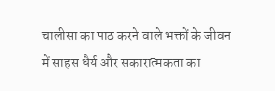चालीसा का पाठ करने वाले भक्तों के जीवन में साहस धैर्य और सकारात्मकता का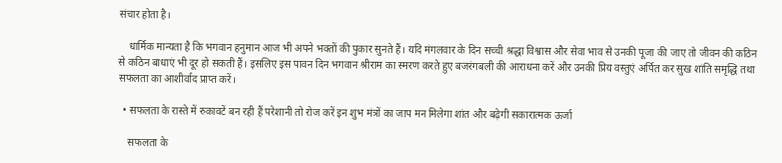संचार होता है।

    धार्मिक मान्यता है कि भगवान हनुमान आज भी अपने भक्तों की पुकार सुनते हैं। यदि मंगलवार के दिन सच्ची श्रद्धा विश्वास और सेवा भाव से उनकी पूजा की जाए तो जीवन की कठिन से कठिन बाधाएं भी दूर हो सकती हैं। इसलिए इस पावन दिन भगवान श्रीराम का स्मरण करते हुए बजरंगबली की आराधना करें और उनकी प्रिय वस्तुएं अर्पित कर सुख शांति समृद्धि तथा सफलता का आशीर्वाद प्राप्त करें।

  • सफलता के रास्ते में रुकावटें बन रही हैं परेशानी तो रोज करें इन शुभ मंत्रों का जाप मन मिलेगा शांत और बढ़ेगी सकारात्मक ऊर्जा

    सफलता के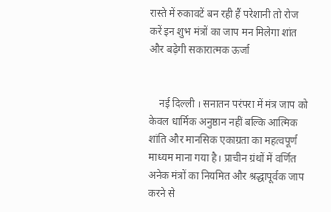रास्ते में रुकावटें बन रही हैं परेशानी तो रोज करें इन शुभ मंत्रों का जाप मन मिलेगा शांत और बढ़ेगी सकारात्मक ऊर्जा


    नई दिल्ली । सनातन परंपरा में मंत्र जाप को केवल धार्मिक अनुष्ठान नहीं बल्कि आत्मिक शांति और मानसिक एकाग्रता का महत्वपूर्ण माध्यम माना गया है। प्राचीन ग्रंथों में वर्णित अनेक मंत्रों का नियमित और श्रद्धापूर्वक जाप करने से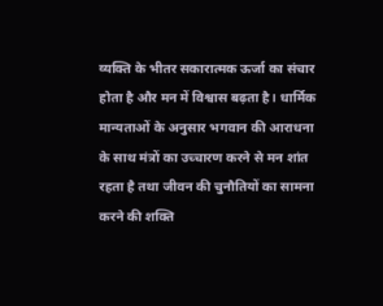व्यक्ति के भीतर सकारात्मक ऊर्जा का संचार होता है और मन में विश्वास बढ़ता है। धार्मिक मान्यताओं के अनुसार भगवान की आराधना के साथ मंत्रों का उच्चारण करने से मन शांत रहता है तथा जीवन की चुनौतियों का सामना करने की शक्ति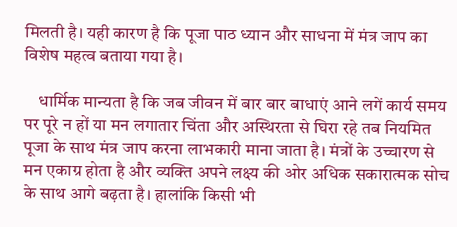मिलती है। यही कारण है कि पूजा पाठ ध्यान और साधना में मंत्र जाप का विशेष महत्व बताया गया है।

    धार्मिक मान्यता है कि जब जीवन में बार बार बाधाएं आने लगें कार्य समय पर पूरे न हों या मन लगातार चिंता और अस्थिरता से घिरा रहे तब नियमित पूजा के साथ मंत्र जाप करना लाभकारी माना जाता है। मंत्रों के उच्चारण से मन एकाग्र होता है और व्यक्ति अपने लक्ष्य की ओर अधिक सकारात्मक सोच के साथ आगे बढ़ता है। हालांकि किसी भी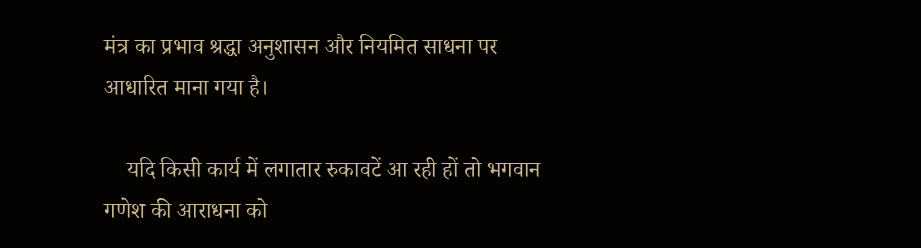मंत्र का प्रभाव श्रद्धा अनुशासन और नियमित साधना पर आधारित माना गया है।

    यदि किसी कार्य में लगातार रुकावटें आ रही हों तो भगवान गणेश की आराधना को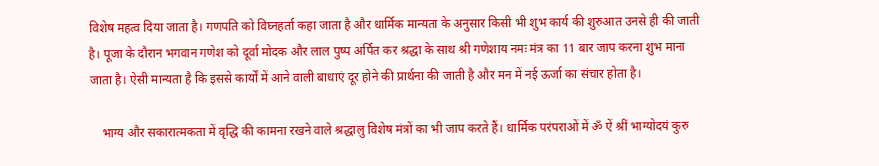विशेष महत्व दिया जाता है। गणपति को विघ्नहर्ता कहा जाता है और धार्मिक मान्यता के अनुसार किसी भी शुभ कार्य की शुरुआत उनसे ही की जाती है। पूजा के दौरान भगवान गणेश को दूर्वा मोदक और लाल पुष्प अर्पित कर श्रद्धा के साथ श्री गणेशाय नमः मंत्र का 11 बार जाप करना शुभ माना जाता है। ऐसी मान्यता है कि इससे कार्यों में आने वाली बाधाएं दूर होने की प्रार्थना की जाती है और मन में नई ऊर्जा का संचार होता है।

    भाग्य और सकारात्मकता में वृद्धि की कामना रखने वाले श्रद्धालु विशेष मंत्रों का भी जाप करते हैं। धार्मिक परंपराओं में ॐ ऐं श्रीं भाग्योदयं कुरु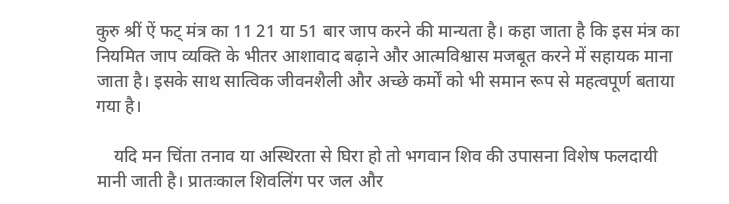कुरु श्रीं ऐं फट् मंत्र का 11 21 या 51 बार जाप करने की मान्यता है। कहा जाता है कि इस मंत्र का नियमित जाप व्यक्ति के भीतर आशावाद बढ़ाने और आत्मविश्वास मजबूत करने में सहायक माना जाता है। इसके साथ सात्विक जीवनशैली और अच्छे कर्मों को भी समान रूप से महत्वपूर्ण बताया गया है।

    यदि मन चिंता तनाव या अस्थिरता से घिरा हो तो भगवान शिव की उपासना विशेष फलदायी मानी जाती है। प्रातःकाल शिवलिंग पर जल और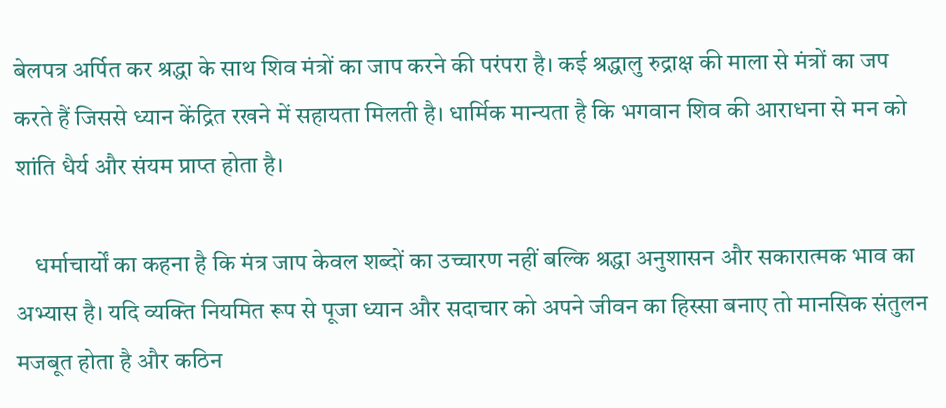बेलपत्र अर्पित कर श्रद्धा के साथ शिव मंत्रों का जाप करने की परंपरा है। कई श्रद्धालु रुद्राक्ष की माला से मंत्रों का जप करते हैं जिससे ध्यान केंद्रित रखने में सहायता मिलती है। धार्मिक मान्यता है कि भगवान शिव की आराधना से मन को शांति धैर्य और संयम प्राप्त होता है।

    धर्माचार्यों का कहना है कि मंत्र जाप केवल शब्दों का उच्चारण नहीं बल्कि श्रद्धा अनुशासन और सकारात्मक भाव का अभ्यास है। यदि व्यक्ति नियमित रूप से पूजा ध्यान और सदाचार को अपने जीवन का हिस्सा बनाए तो मानसिक संतुलन मजबूत होता है और कठिन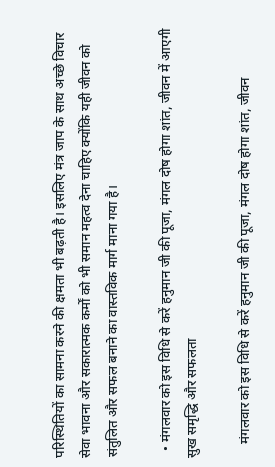परिस्थितियों का सामना करने की क्षमता भी बढ़ती है। इसलिए मंत्र जाप के साथ अच्छे विचार सेवा भावना और सकारात्मक कर्मों को भी समान महत्व देना चाहिए क्योंकि यही जीवन को संतुलित और सफल बनाने का वास्तविक मार्ग माना गया है।

  • मंगलवार को इस विधि से करें हनुमान जी की पूजा, मंगल दोष होगा शांत, जीवन में आएगी सुख समृद्धि और सफलता

    मंगलवार को इस विधि से करें हनुमान जी की पूजा, मंगल दोष होगा शांत, जीवन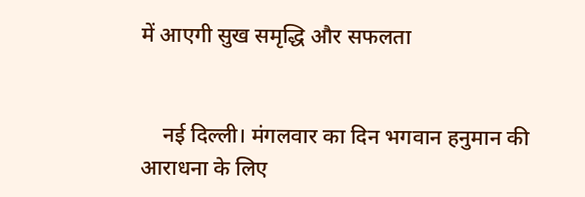में आएगी सुख समृद्धि और सफलता


    नई दिल्ली। मंगलवार का दिन भगवान हनुमान की आराधना के लिए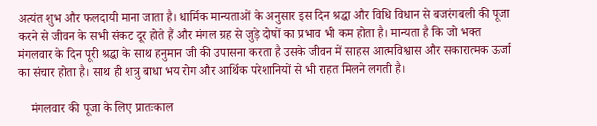अत्यंत शुभ और फलदायी माना जाता है। धार्मिक मान्यताओं के अनुसार इस दिन श्रद्धा और विधि विधान से बजरंगबली की पूजा करने से जीवन के सभी संकट दूर होते हैं और मंगल ग्रह से जुड़े दोषों का प्रभाव भी कम होता है। मान्यता है कि जो भक्त मंगलवार के दिन पूरी श्रद्धा के साथ हनुमान जी की उपासना करता है उसके जीवन में साहस आत्मविश्वास और सकारात्मक ऊर्जा का संचार होता है। साथ ही शत्रु बाधा भय रोग और आर्थिक परेशानियों से भी राहत मिलने लगती है।

    मंगलवार की पूजा के लिए प्रातःकाल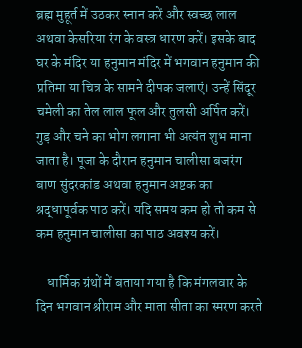ब्रह्म मुहूर्त में उठकर स्नान करें और स्वच्छ लाल अथवा केसरिया रंग के वस्त्र धारण करें। इसके बाद घर के मंदिर या हनुमान मंदिर में भगवान हनुमान की प्रतिमा या चित्र के सामने दीपक जलाएं। उन्हें सिंदूर चमेली का तेल लाल फूल और तुलसी अर्पित करें। गुड़ और चने का भोग लगाना भी अत्यंत शुभ माना जाता है। पूजा के दौरान हनुमान चालीसा बजरंग बाण सुंदरकांड अथवा हनुमान अष्टक का श्रद्धापूर्वक पाठ करें। यदि समय कम हो तो कम से कम हनुमान चालीसा का पाठ अवश्य करें।

    धार्मिक ग्रंथों में बताया गया है कि मंगलवार के दिन भगवान श्रीराम और माता सीता का स्मरण करते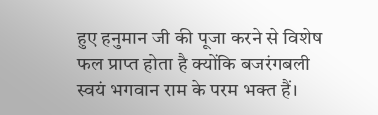हुए हनुमान जी की पूजा करने से विशेष फल प्राप्त होता है क्योंकि बजरंगबली स्वयं भगवान राम के परम भक्त हैं।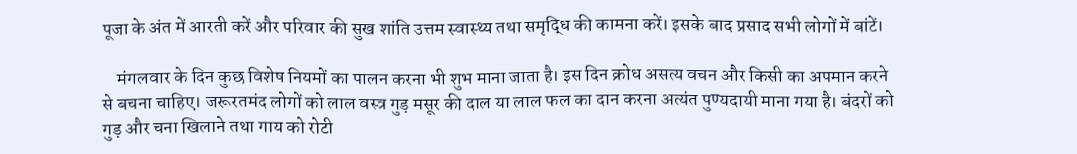पूजा के अंत में आरती करें और परिवार की सुख शांति उत्तम स्वास्थ्य तथा समृद्धि की कामना करें। इसके बाद प्रसाद सभी लोगों में बांटें।

    मंगलवार के दिन कुछ विशेष नियमों का पालन करना भी शुभ माना जाता है। इस दिन क्रोध असत्य वचन और किसी का अपमान करने से बचना चाहिए। जरूरतमंद लोगों को लाल वस्त्र गुड़ मसूर की दाल या लाल फल का दान करना अत्यंत पुण्यदायी माना गया है। बंदरों को गुड़ और चना खिलाने तथा गाय को रोटी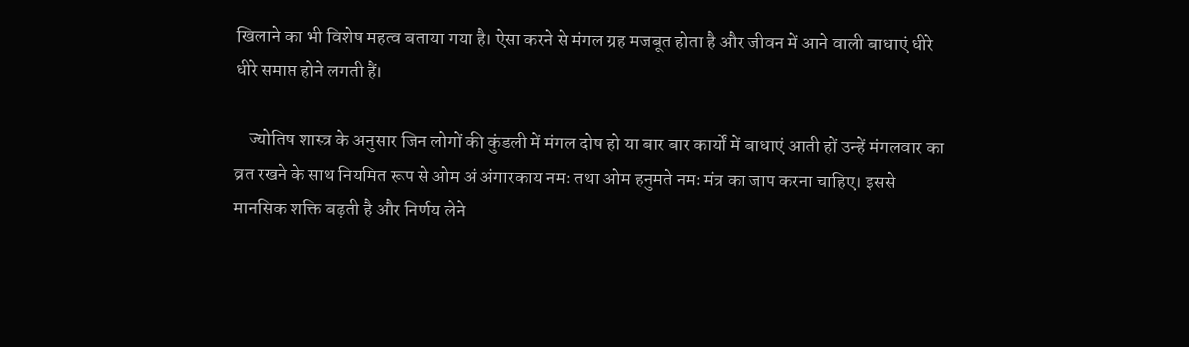खिलाने का भी विशेष महत्व बताया गया है। ऐसा करने से मंगल ग्रह मजबूत होता है और जीवन में आने वाली बाधाएं धीरे धीरे समाप्त होने लगती हैं।

    ज्योतिष शास्त्र के अनुसार जिन लोगों की कुंडली में मंगल दोष हो या बार बार कार्यों में बाधाएं आती हों उन्हें मंगलवार का व्रत रखने के साथ नियमित रूप से ओम अं अंगारकाय नमः तथा ओम हनुमते नमः मंत्र का जाप करना चाहिए। इससे मानसिक शक्ति बढ़ती है और निर्णय लेने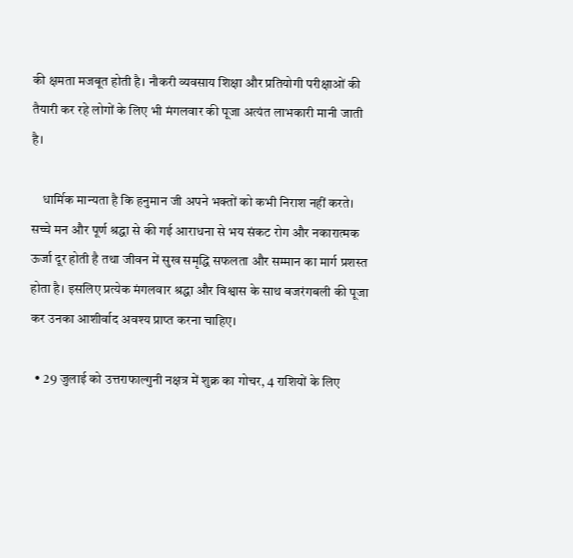की क्षमता मजबूत होती है। नौकरी व्यवसाय शिक्षा और प्रतियोगी परीक्षाओं की तैयारी कर रहे लोगों के लिए भी मंगलवार की पूजा अत्यंत लाभकारी मानी जाती है।

    धार्मिक मान्यता है कि हनुमान जी अपने भक्तों को कभी निराश नहीं करते। सच्चे मन और पूर्ण श्रद्धा से की गई आराधना से भय संकट रोग और नकारात्मक ऊर्जा दूर होती है तथा जीवन में सुख समृद्धि सफलता और सम्मान का मार्ग प्रशस्त होता है। इसलिए प्रत्येक मंगलवार श्रद्धा और विश्वास के साथ बजरंगबली की पूजा कर उनका आशीर्वाद अवश्य प्राप्त करना चाहिए।

  • 29 जुलाई को उत्तराफाल्गुनी नक्षत्र में शुक्र का गोचर, 4 राशियों के लिए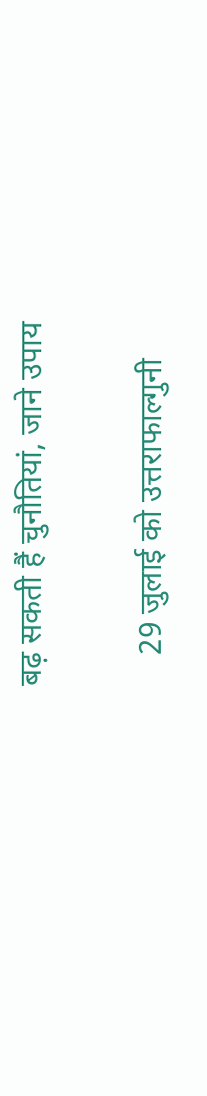बढ़ सकती हैं चुनौतियां, जाने उपाय

    29 जुलाई को उत्तराफाल्गुनी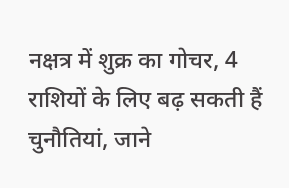नक्षत्र में शुक्र का गोचर, 4 राशियों के लिए बढ़ सकती हैं चुनौतियां, जाने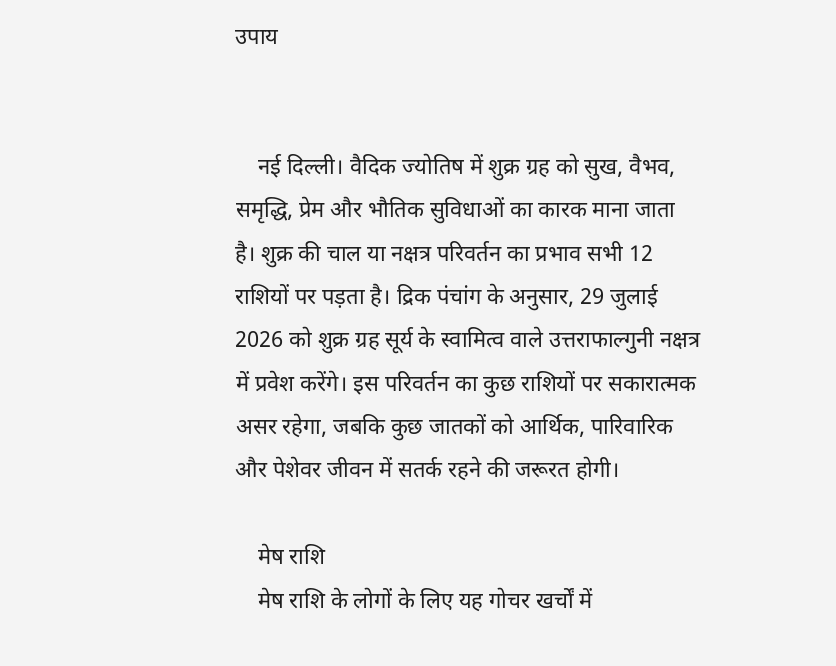उपाय


    नई दिल्ली। वैदिक ज्योतिष में शुक्र ग्रह को सुख, वैभव, समृद्धि, प्रेम और भौतिक सुविधाओं का कारक माना जाता है। शुक्र की चाल या नक्षत्र परिवर्तन का प्रभाव सभी 12 राशियों पर पड़ता है। द्रिक पंचांग के अनुसार, 29 जुलाई 2026 को शुक्र ग्रह सूर्य के स्वामित्व वाले उत्तराफाल्गुनी नक्षत्र में प्रवेश करेंगे। इस परिवर्तन का कुछ राशियों पर सकारात्मक असर रहेगा, जबकि कुछ जातकों को आर्थिक, पारिवारिक और पेशेवर जीवन में सतर्क रहने की जरूरत होगी।

    मेष राशि
    मेष राशि के लोगों के लिए यह गोचर खर्चों में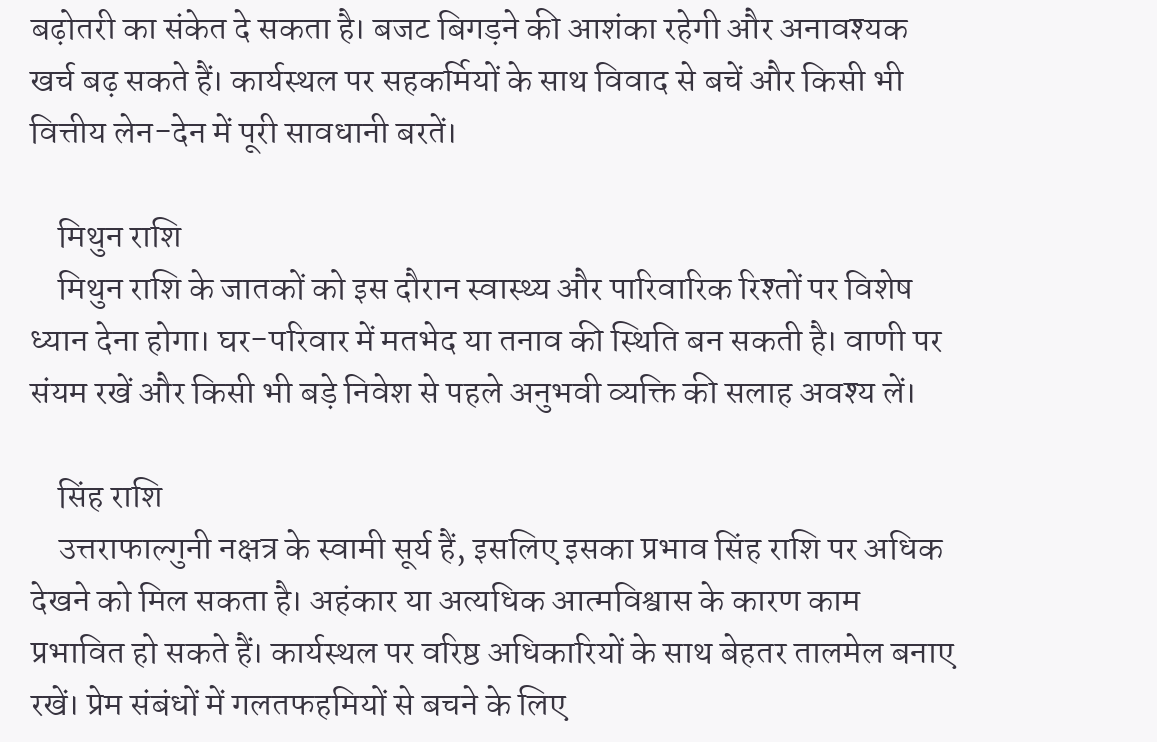बढ़ोतरी का संकेत दे सकता है। बजट बिगड़ने की आशंका रहेगी और अनावश्यक खर्च बढ़ सकते हैं। कार्यस्थल पर सहकर्मियों के साथ विवाद से बचें और किसी भी वित्तीय लेन-देन में पूरी सावधानी बरतें।

    मिथुन राशि
    मिथुन राशि के जातकों को इस दौरान स्वास्थ्य और पारिवारिक रिश्तों पर विशेष ध्यान देना होगा। घर-परिवार में मतभेद या तनाव की स्थिति बन सकती है। वाणी पर संयम रखें और किसी भी बड़े निवेश से पहले अनुभवी व्यक्ति की सलाह अवश्य लें।

    सिंह राशि
    उत्तराफाल्गुनी नक्षत्र के स्वामी सूर्य हैं, इसलिए इसका प्रभाव सिंह राशि पर अधिक देखने को मिल सकता है। अहंकार या अत्यधिक आत्मविश्वास के कारण काम प्रभावित हो सकते हैं। कार्यस्थल पर वरिष्ठ अधिकारियों के साथ बेहतर तालमेल बनाए रखें। प्रेम संबंधों में गलतफहमियों से बचने के लिए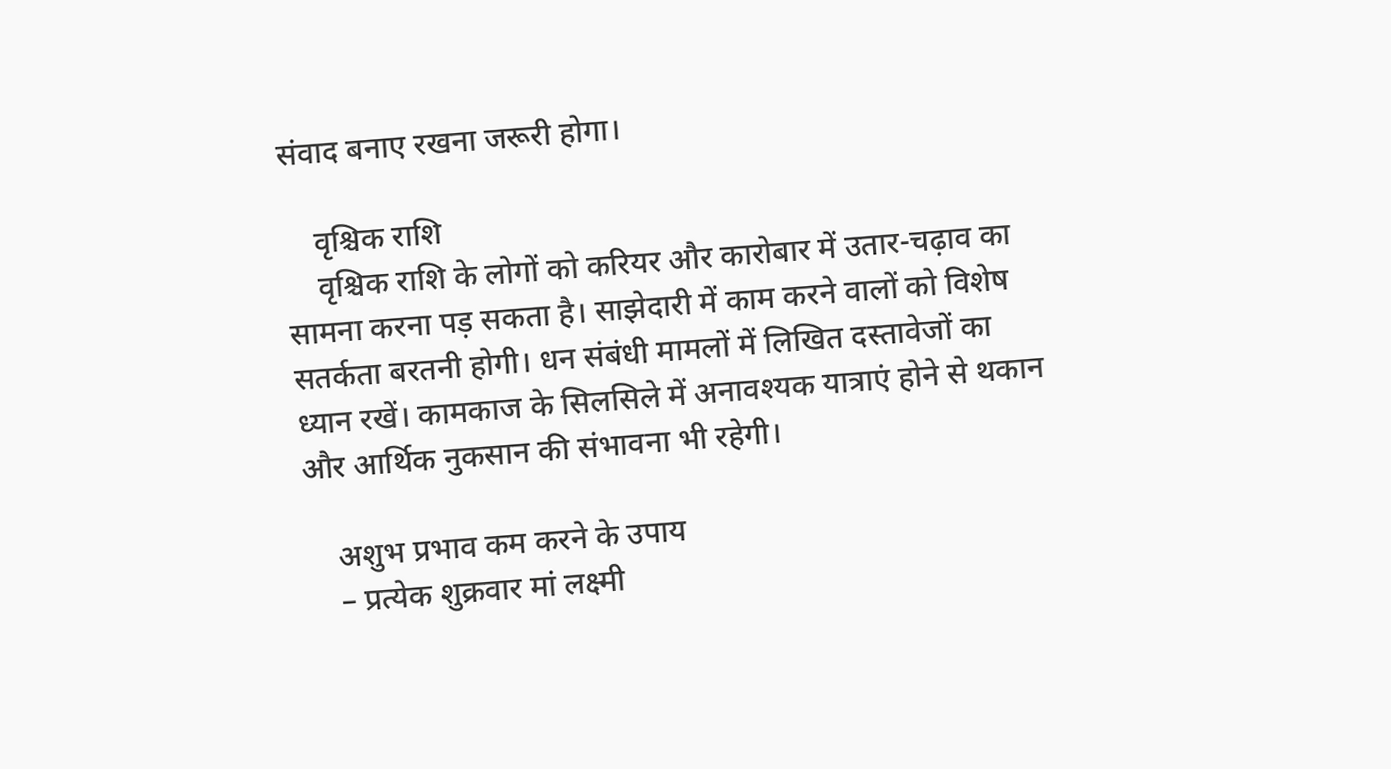संवाद बनाए रखना जरूरी होगा।

    वृश्चिक राशि
    वृश्चिक राशि के लोगों को करियर और कारोबार में उतार-चढ़ाव का सामना करना पड़ सकता है। साझेदारी में काम करने वालों को विशेष सतर्कता बरतनी होगी। धन संबंधी मामलों में लिखित दस्तावेजों का ध्यान रखें। कामकाज के सिलसिले में अनावश्यक यात्राएं होने से थकान और आर्थिक नुकसान की संभावना भी रहेगी।

    अशुभ प्रभाव कम करने के उपाय
    – प्रत्येक शुक्रवार मां लक्ष्मी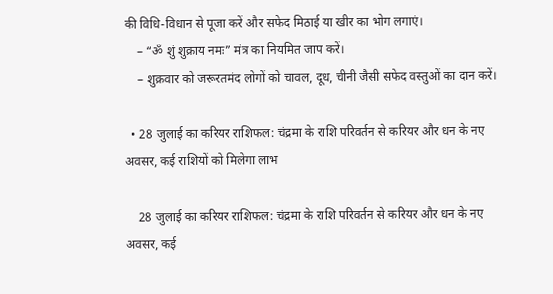की विधि-विधान से पूजा करें और सफेद मिठाई या खीर का भोग लगाएं।
    – “ॐ शुं शुक्राय नमः” मंत्र का नियमित जाप करें।
    – शुक्रवार को जरूरतमंद लोगों को चावल, दूध, चीनी जैसी सफेद वस्तुओं का दान करें।

  • 28 जुलाई का करियर राशिफल: चंद्रमा के राशि परिवर्तन से करियर और धन के नए अवसर, कई राशियों को मिलेगा लाभ

    28 जुलाई का करियर राशिफल: चंद्रमा के राशि परिवर्तन से करियर और धन के नए अवसर, कई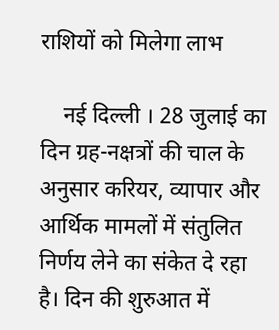राशियों को मिलेगा लाभ

    नई दिल्ली । 28 जुलाई का दिन ग्रह-नक्षत्रों की चाल के अनुसार करियर, व्यापार और आर्थिक मामलों में संतुलित निर्णय लेने का संकेत दे रहा है। दिन की शुरुआत में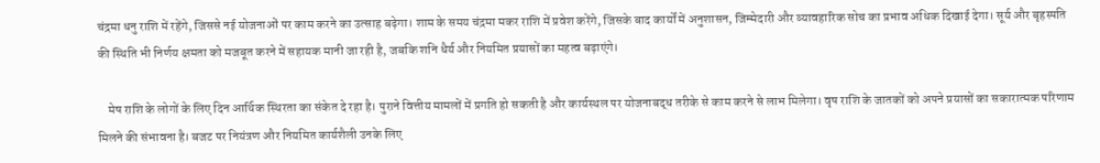चंद्रमा धनु राशि में रहेंगे, जिससे नई योजनाओं पर काम करने का उत्साह बढ़ेगा। शाम के समय चंद्रमा मकर राशि में प्रवेश करेंगे, जिसके बाद कार्यों में अनुशासन, जिम्मेदारी और व्यावहारिक सोच का प्रभाव अधिक दिखाई देगा। सूर्य और बृहस्पति की स्थिति भी निर्णय क्षमता को मजबूत करने में सहायक मानी जा रही है, जबकि शनि धैर्य और नियमित प्रयासों का महत्व बढ़ाएंगे।

    मेष राशि के लोगों के लिए दिन आर्थिक स्थिरता का संकेत दे रहा है। पुराने वित्तीय मामलों में प्रगति हो सकती है और कार्यस्थल पर योजनाबद्ध तरीके से काम करने से लाभ मिलेगा। वृष राशि के जातकों को अपने प्रयासों का सकारात्मक परिणाम मिलने की संभावना है। बजट पर नियंत्रण और नियमित कार्यशैली उनके लिए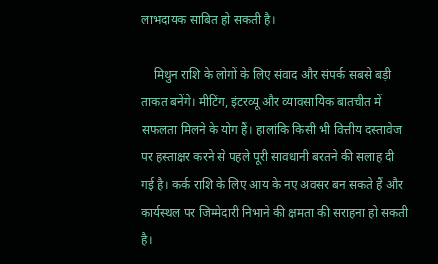लाभदायक साबित हो सकती है।

    मिथुन राशि के लोगों के लिए संवाद और संपर्क सबसे बड़ी ताकत बनेंगे। मीटिंग, इंटरव्यू और व्यावसायिक बातचीत में सफलता मिलने के योग हैं। हालांकि किसी भी वित्तीय दस्तावेज पर हस्ताक्षर करने से पहले पूरी सावधानी बरतने की सलाह दी गई है। कर्क राशि के लिए आय के नए अवसर बन सकते हैं और कार्यस्थल पर जिम्मेदारी निभाने की क्षमता की सराहना हो सकती है।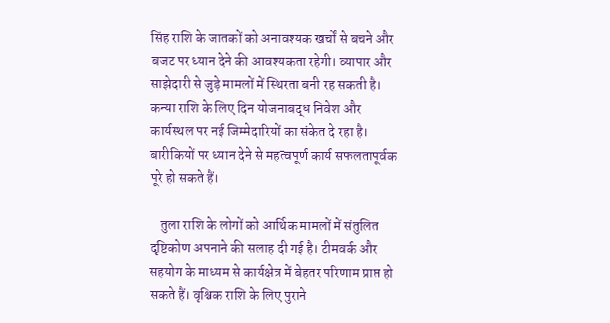सिंह राशि के जातकों को अनावश्यक खर्चों से बचने और बजट पर ध्यान देने की आवश्यकता रहेगी। व्यापार और साझेदारी से जुड़े मामलों में स्थिरता बनी रह सकती है। कन्या राशि के लिए दिन योजनाबद्ध निवेश और कार्यस्थल पर नई जिम्मेदारियों का संकेत दे रहा है। बारीकियों पर ध्यान देने से महत्वपूर्ण कार्य सफलतापूर्वक पूरे हो सकते हैं।

    तुला राशि के लोगों को आर्थिक मामलों में संतुलित दृष्टिकोण अपनाने की सलाह दी गई है। टीमवर्क और सहयोग के माध्यम से कार्यक्षेत्र में बेहतर परिणाम प्राप्त हो सकते हैं। वृश्चिक राशि के लिए पुराने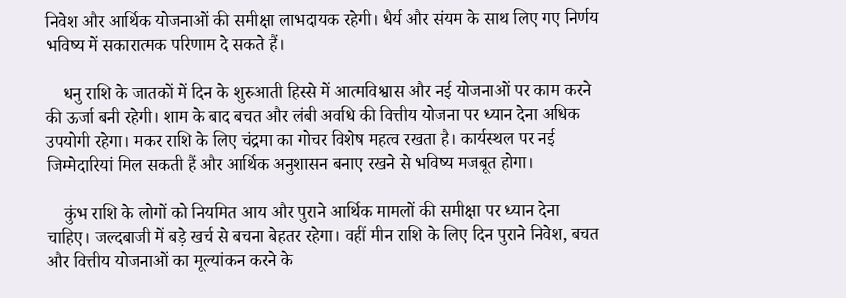निवेश और आर्थिक योजनाओं की समीक्षा लाभदायक रहेगी। धैर्य और संयम के साथ लिए गए निर्णय भविष्य में सकारात्मक परिणाम दे सकते हैं।

    धनु राशि के जातकों में दिन के शुरुआती हिस्से में आत्मविश्वास और नई योजनाओं पर काम करने की ऊर्जा बनी रहेगी। शाम के बाद बचत और लंबी अवधि की वित्तीय योजना पर ध्यान देना अधिक उपयोगी रहेगा। मकर राशि के लिए चंद्रमा का गोचर विशेष महत्व रखता है। कार्यस्थल पर नई जिम्मेदारियां मिल सकती हैं और आर्थिक अनुशासन बनाए रखने से भविष्य मजबूत होगा।

    कुंभ राशि के लोगों को नियमित आय और पुराने आर्थिक मामलों की समीक्षा पर ध्यान देना चाहिए। जल्दबाजी में बड़े खर्च से बचना बेहतर रहेगा। वहीं मीन राशि के लिए दिन पुराने निवेश, बचत और वित्तीय योजनाओं का मूल्यांकन करने के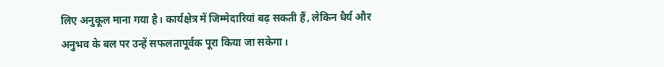लिए अनुकूल माना गया है। कार्यक्षेत्र में जिम्मेदारियां बढ़ सकती हैं, लेकिन धैर्य और अनुभव के बल पर उन्हें सफलतापूर्वक पूरा किया जा सकेगा।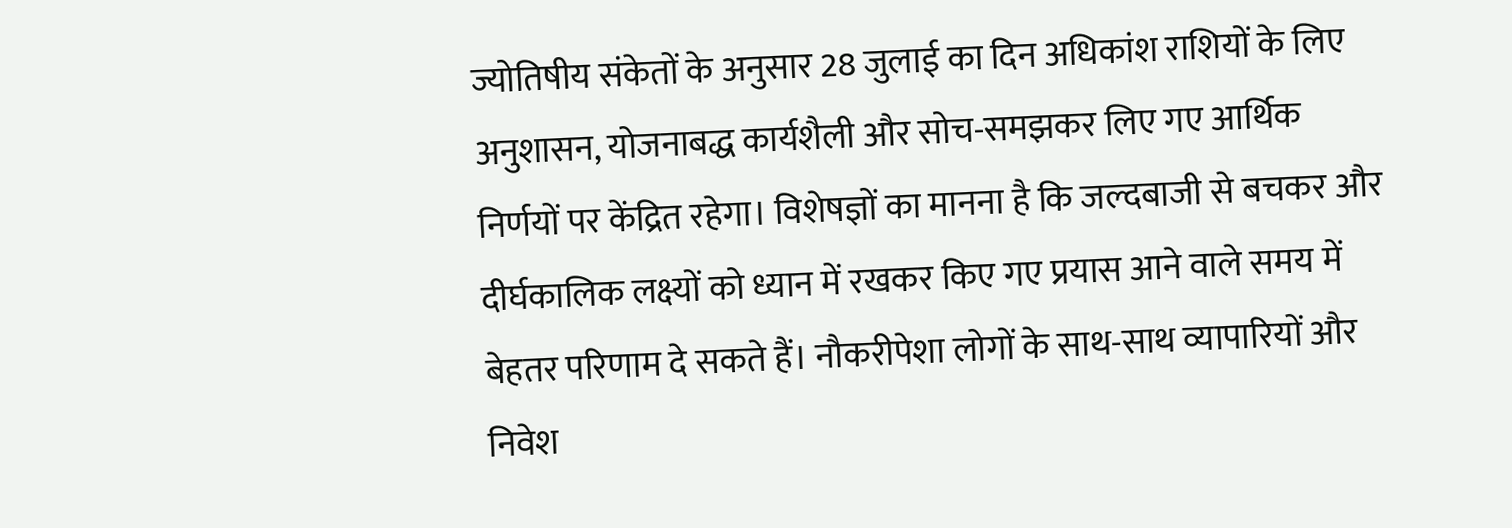ज्योतिषीय संकेतों के अनुसार 28 जुलाई का दिन अधिकांश राशियों के लिए अनुशासन, योजनाबद्ध कार्यशैली और सोच-समझकर लिए गए आर्थिक निर्णयों पर केंद्रित रहेगा। विशेषज्ञों का मानना है कि जल्दबाजी से बचकर और दीर्घकालिक लक्ष्यों को ध्यान में रखकर किए गए प्रयास आने वाले समय में बेहतर परिणाम दे सकते हैं। नौकरीपेशा लोगों के साथ-साथ व्यापारियों और निवेश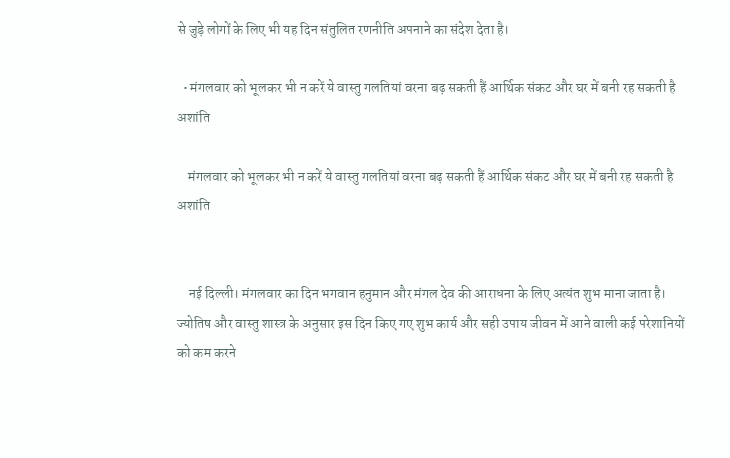से जुड़े लोगों के लिए भी यह दिन संतुलित रणनीति अपनाने का संदेश देता है।

  • मंगलवार को भूलकर भी न करें ये वास्तु गलतियां वरना बढ़ सकती हैं आर्थिक संकट और घर में बनी रह सकती है अशांति

    मंगलवार को भूलकर भी न करें ये वास्तु गलतियां वरना बढ़ सकती हैं आर्थिक संकट और घर में बनी रह सकती है अशांति


    नई दिल्ली। मंगलवार का दिन भगवान हनुमान और मंगल देव की आराधना के लिए अत्यंत शुभ माना जाता है। ज्योतिष और वास्तु शास्त्र के अनुसार इस दिन किए गए शुभ कार्य और सही उपाय जीवन में आने वाली कई परेशानियों को कम करने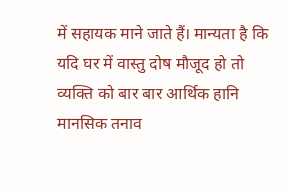में सहायक माने जाते हैं। मान्यता है कि यदि घर में वास्तु दोष मौजूद हो तो व्यक्ति को बार बार आर्थिक हानि मानसिक तनाव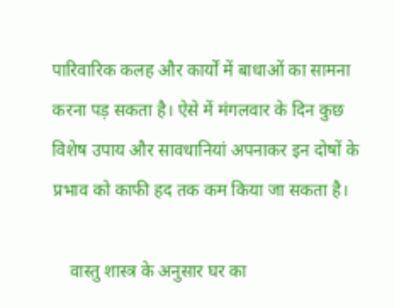पारिवारिक कलह और कार्यों में बाधाओं का सामना करना पड़ सकता है। ऐसे में मंगलवार के दिन कुछ विशेष उपाय और सावधानियां अपनाकर इन दोषों के प्रभाव को काफी हद तक कम किया जा सकता है।

    वास्तु शास्त्र के अनुसार घर का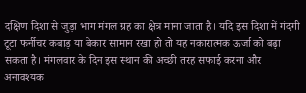दक्षिण दिशा से जुड़ा भाग मंगल ग्रह का क्षेत्र माना जाता है। यदि इस दिशा में गंदगी टूटा फर्नीचर कबाड़ या बेकार सामान रखा हो तो यह नकारात्मक ऊर्जा को बढ़ा सकता है। मंगलवार के दिन इस स्थान की अच्छी तरह सफाई करना और अनावश्यक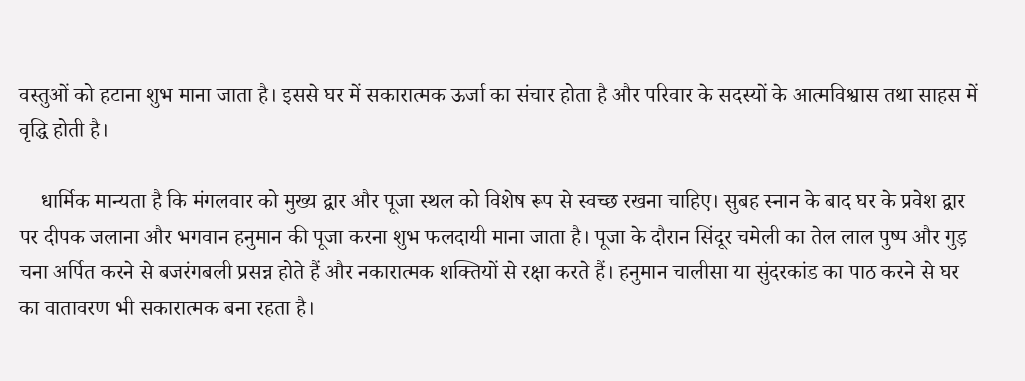वस्तुओं को हटाना शुभ माना जाता है। इससे घर में सकारात्मक ऊर्जा का संचार होता है और परिवार के सदस्यों के आत्मविश्वास तथा साहस में वृद्धि होती है।

    धार्मिक मान्यता है कि मंगलवार को मुख्य द्वार और पूजा स्थल को विशेष रूप से स्वच्छ रखना चाहिए। सुबह स्नान के बाद घर के प्रवेश द्वार पर दीपक जलाना और भगवान हनुमान की पूजा करना शुभ फलदायी माना जाता है। पूजा के दौरान सिंदूर चमेली का तेल लाल पुष्प और गुड़ चना अर्पित करने से बजरंगबली प्रसन्न होते हैं और नकारात्मक शक्तियों से रक्षा करते हैं। हनुमान चालीसा या सुंदरकांड का पाठ करने से घर का वातावरण भी सकारात्मक बना रहता है।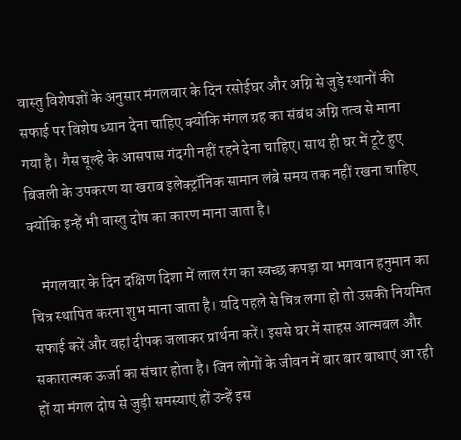वास्तु विशेषज्ञों के अनुसार मंगलवार के दिन रसोईघर और अग्नि से जुड़े स्थानों की सफाई पर विशेष ध्यान देना चाहिए क्योंकि मंगल ग्रह का संबंध अग्नि तत्व से माना गया है। गैस चूल्हे के आसपास गंदगी नहीं रहने देना चाहिए। साथ ही घर में टूटे हुए बिजली के उपकरण या खराब इलेक्ट्रॉनिक सामान लंबे समय तक नहीं रखना चाहिए क्योंकि इन्हें भी वास्तु दोष का कारण माना जाता है।

    मंगलवार के दिन दक्षिण दिशा में लाल रंग का स्वच्छ कपड़ा या भगवान हनुमान का चित्र स्थापित करना शुभ माना जाता है। यदि पहले से चित्र लगा हो तो उसकी नियमित सफाई करें और वहां दीपक जलाकर प्रार्थना करें। इससे घर में साहस आत्मबल और सकारात्मक ऊर्जा का संचार होता है। जिन लोगों के जीवन में बार बार बाधाएं आ रही हों या मंगल दोष से जुड़ी समस्याएं हों उन्हें इस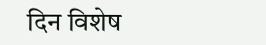दिन विशेष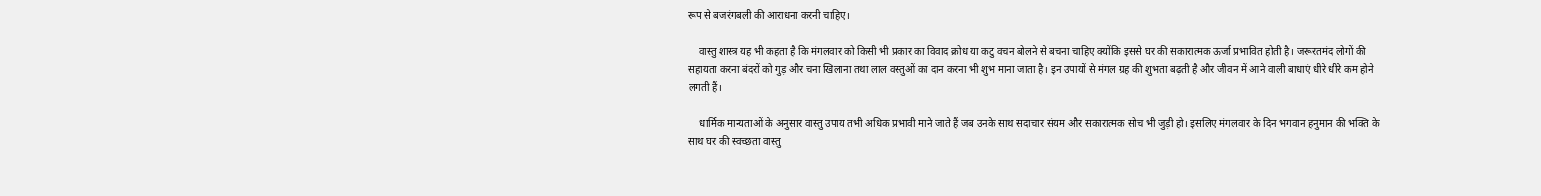रूप से बजरंगबली की आराधना करनी चाहिए।

    वास्तु शास्त्र यह भी कहता है कि मंगलवार को किसी भी प्रकार का विवाद क्रोध या कटु वचन बोलने से बचना चाहिए क्योंकि इससे घर की सकारात्मक ऊर्जा प्रभावित होती है। जरूरतमंद लोगों की सहायता करना बंदरों को गुड़ और चना खिलाना तथा लाल वस्तुओं का दान करना भी शुभ माना जाता है। इन उपायों से मंगल ग्रह की शुभता बढ़ती है और जीवन में आने वाली बाधाएं धीरे धीरे कम होने लगती हैं।

    धार्मिक मान्यताओं के अनुसार वास्तु उपाय तभी अधिक प्रभावी माने जाते हैं जब उनके साथ सदाचार संयम और सकारात्मक सोच भी जुड़ी हो। इसलिए मंगलवार के दिन भगवान हनुमान की भक्ति के साथ घर की स्वच्छता वास्तु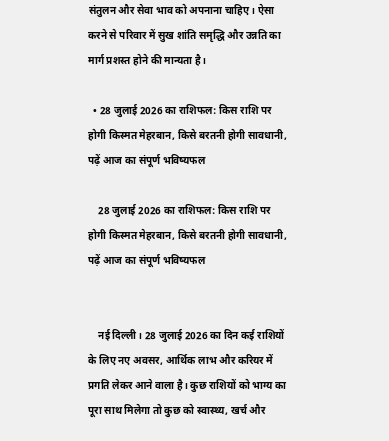संतुलन और सेवा भाव को अपनाना चाहिए। ऐसा करने से परिवार में सुख शांति समृद्धि और उन्नति का मार्ग प्रशस्त होने की मान्यता है।

  • 28 जुलाई 2026 का राशिफल: किस राशि पर होगी किस्मत मेहरबान, किसे बरतनी होगी सावधानी, पढ़ें आज का संपूर्ण भविष्यफल

    28 जुलाई 2026 का राशिफल: किस राशि पर होगी किस्मत मेहरबान, किसे बरतनी होगी सावधानी, पढ़ें आज का संपूर्ण भविष्यफल


    नई दिल्ली। 28 जुलाई 2026 का दिन कई राशियों के लिए नए अवसर, आर्थिक लाभ और करियर में प्रगति लेकर आने वाला है। कुछ राशियों को भाग्य का पूरा साथ मिलेगा तो कुछ को स्वास्थ्य, खर्च और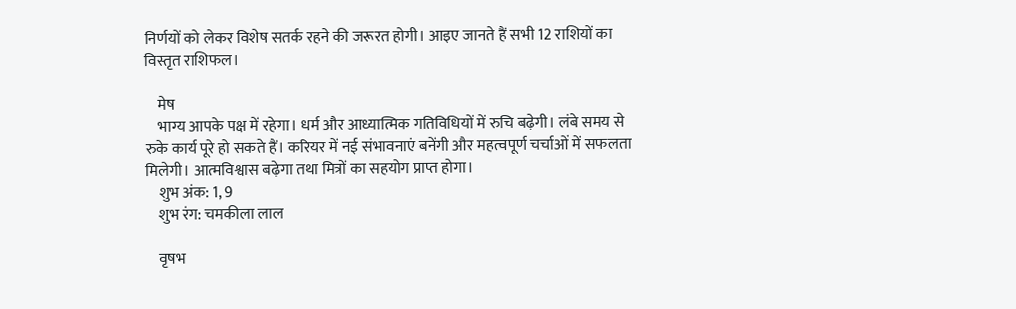निर्णयों को लेकर विशेष सतर्क रहने की जरूरत होगी। आइए जानते हैं सभी 12 राशियों का विस्तृत राशिफल।

    मेष
    भाग्य आपके पक्ष में रहेगा। धर्म और आध्यात्मिक गतिविधियों में रुचि बढ़ेगी। लंबे समय से रुके कार्य पूरे हो सकते हैं। करियर में नई संभावनाएं बनेंगी और महत्वपूर्ण चर्चाओं में सफलता मिलेगी। आत्मविश्वास बढ़ेगा तथा मित्रों का सहयोग प्राप्त होगा।
    शुभ अंक: 1, 9
    शुभ रंग: चमकीला लाल

    वृषभ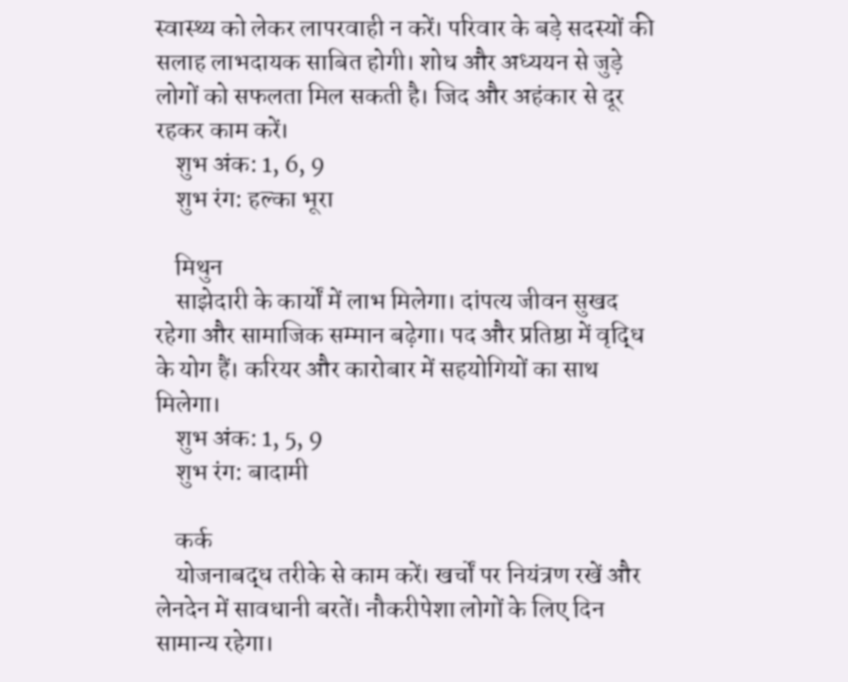स्वास्थ्य को लेकर लापरवाही न करें। परिवार के बड़े सदस्यों की सलाह लाभदायक साबित होगी। शोध और अध्ययन से जुड़े लोगों को सफलता मिल सकती है। जिद और अहंकार से दूर रहकर काम करें।
    शुभ अंक: 1, 6, 9
    शुभ रंग: हल्का भूरा

    मिथुन
    साझेदारी के कार्यों में लाभ मिलेगा। दांपत्य जीवन सुखद रहेगा और सामाजिक सम्मान बढ़ेगा। पद और प्रतिष्ठा में वृद्धि के योग हैं। करियर और कारोबार में सहयोगियों का साथ मिलेगा।
    शुभ अंक: 1, 5, 9
    शुभ रंग: बादामी

    कर्क
    योजनाबद्ध तरीके से काम करें। खर्चों पर नियंत्रण रखें और लेनदेन में सावधानी बरतें। नौकरीपेशा लोगों के लिए दिन सामान्य रहेगा।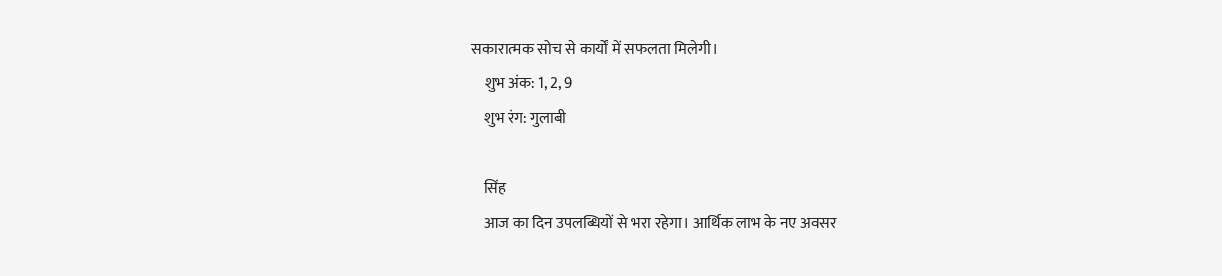सकारात्मक सोच से कार्यों में सफलता मिलेगी।
    शुभ अंक: 1, 2, 9
    शुभ रंग: गुलाबी

    सिंह
    आज का दिन उपलब्धियों से भरा रहेगा। आर्थिक लाभ के नए अवसर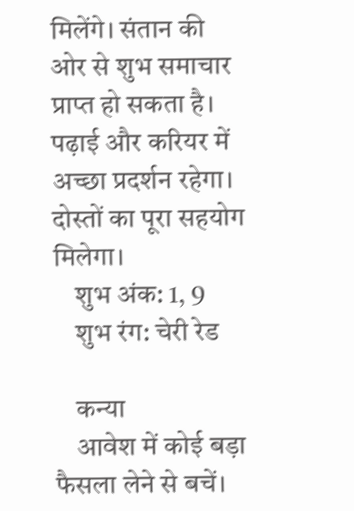मिलेंगे। संतान की ओर से शुभ समाचार प्राप्त हो सकता है। पढ़ाई और करियर में अच्छा प्रदर्शन रहेगा। दोस्तों का पूरा सहयोग मिलेगा।
    शुभ अंक: 1, 9
    शुभ रंग: चेरी रेड

    कन्या
    आवेश में कोई बड़ा फैसला लेने से बचें।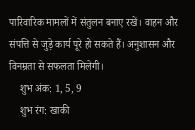पारिवारिक मामलों में संतुलन बनाए रखें। वाहन और संपत्ति से जुड़े कार्य पूरे हो सकते हैं। अनुशासन और विनम्रता से सफलता मिलेगी।
    शुभ अंक: 1, 5, 9
    शुभ रंग: खाकी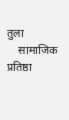तुला
    सामाजिक प्रतिष्ठा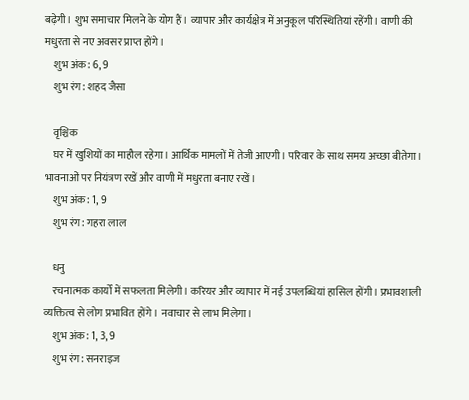बढ़ेगी। शुभ समाचार मिलने के योग हैं। व्यापार और कार्यक्षेत्र में अनुकूल परिस्थितियां रहेंगी। वाणी की मधुरता से नए अवसर प्राप्त होंगे।
    शुभ अंक: 6, 9
    शुभ रंग: शहद जैसा

    वृश्चिक
    घर में खुशियों का माहौल रहेगा। आर्थिक मामलों में तेजी आएगी। परिवार के साथ समय अच्छा बीतेगा। भावनाओं पर नियंत्रण रखें और वाणी में मधुरता बनाए रखें।
    शुभ अंक: 1, 9
    शुभ रंग: गहरा लाल

    धनु
    रचनात्मक कार्यों में सफलता मिलेगी। करियर और व्यापार में नई उपलब्धियां हासिल होंगी। प्रभावशाली व्यक्तित्व से लोग प्रभावित होंगे। नवाचार से लाभ मिलेगा।
    शुभ अंक: 1, 3, 9
    शुभ रंग: सनराइज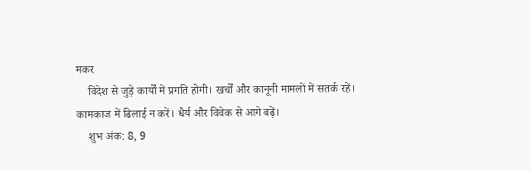मकर
    विदेश से जुड़े कार्यों में प्रगति होगी। खर्चों और कानूनी मामलों में सतर्क रहें। कामकाज में ढिलाई न करें। धैर्य और विवेक से आगे बढ़ें।
    शुभ अंक: 8, 9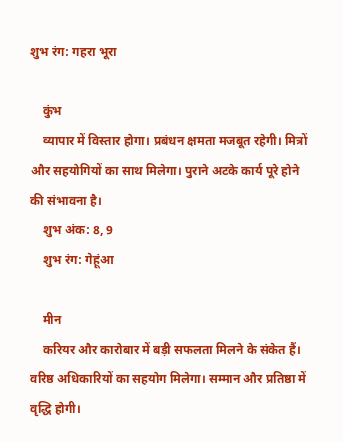शुभ रंग: गहरा भूरा

    कुंभ
    व्यापार में विस्तार होगा। प्रबंधन क्षमता मजबूत रहेगी। मित्रों और सहयोगियों का साथ मिलेगा। पुराने अटके कार्य पूरे होने की संभावना है।
    शुभ अंक: 8, 9
    शुभ रंग: गेहूंआ

    मीन
    करियर और कारोबार में बड़ी सफलता मिलने के संकेत हैं। वरिष्ठ अधिकारियों का सहयोग मिलेगा। सम्मान और प्रतिष्ठा में वृद्धि होगी।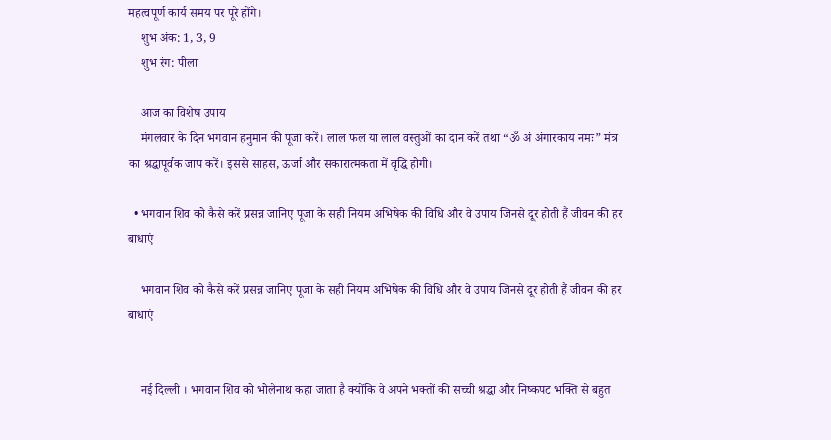महत्वपूर्ण कार्य समय पर पूरे होंगे।
    शुभ अंक: 1, 3, 9
    शुभ रंग: पीला

    आज का विशेष उपाय
    मंगलवार के दिन भगवान हनुमान की पूजा करें। लाल फल या लाल वस्तुओं का दान करें तथा “ॐ अं अंगारकाय नमः” मंत्र का श्रद्धापूर्वक जाप करें। इससे साहस, ऊर्जा और सकारात्मकता में वृद्धि होगी।

  • भगवान शिव को कैसे करें प्रसन्न जानिए पूजा के सही नियम अभिषेक की विधि और वे उपाय जिनसे दूर होती हैं जीवन की हर बाधाएं

    भगवान शिव को कैसे करें प्रसन्न जानिए पूजा के सही नियम अभिषेक की विधि और वे उपाय जिनसे दूर होती हैं जीवन की हर बाधाएं


    नई दिल्ली । भगवान शिव को भोलेनाथ कहा जाता है क्योंकि वे अपने भक्तों की सच्ची श्रद्धा और निष्कपट भक्ति से बहुत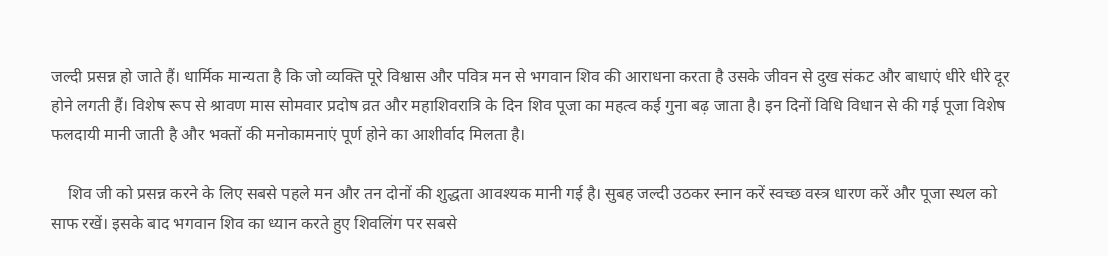जल्दी प्रसन्न हो जाते हैं। धार्मिक मान्यता है कि जो व्यक्ति पूरे विश्वास और पवित्र मन से भगवान शिव की आराधना करता है उसके जीवन से दुख संकट और बाधाएं धीरे धीरे दूर होने लगती हैं। विशेष रूप से श्रावण मास सोमवार प्रदोष व्रत और महाशिवरात्रि के दिन शिव पूजा का महत्व कई गुना बढ़ जाता है। इन दिनों विधि विधान से की गई पूजा विशेष फलदायी मानी जाती है और भक्तों की मनोकामनाएं पूर्ण होने का आशीर्वाद मिलता है।

    शिव जी को प्रसन्न करने के लिए सबसे पहले मन और तन दोनों की शुद्धता आवश्यक मानी गई है। सुबह जल्दी उठकर स्नान करें स्वच्छ वस्त्र धारण करें और पूजा स्थल को साफ रखें। इसके बाद भगवान शिव का ध्यान करते हुए शिवलिंग पर सबसे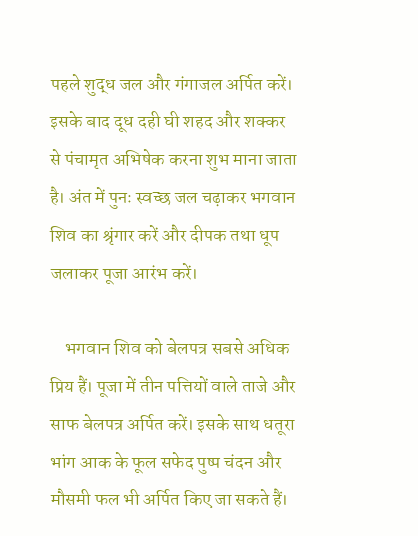पहले शुद्ध जल और गंगाजल अर्पित करें। इसके बाद दूध दही घी शहद और शक्कर से पंचामृत अभिषेक करना शुभ माना जाता है। अंत में पुनः स्वच्छ जल चढ़ाकर भगवान शिव का श्रृंगार करें और दीपक तथा धूप जलाकर पूजा आरंभ करें।

    भगवान शिव को बेलपत्र सबसे अधिक प्रिय हैं। पूजा में तीन पत्तियों वाले ताजे और साफ बेलपत्र अर्पित करें। इसके साथ धतूरा भांग आक के फूल सफेद पुष्प चंदन और मौसमी फल भी अर्पित किए जा सकते हैं।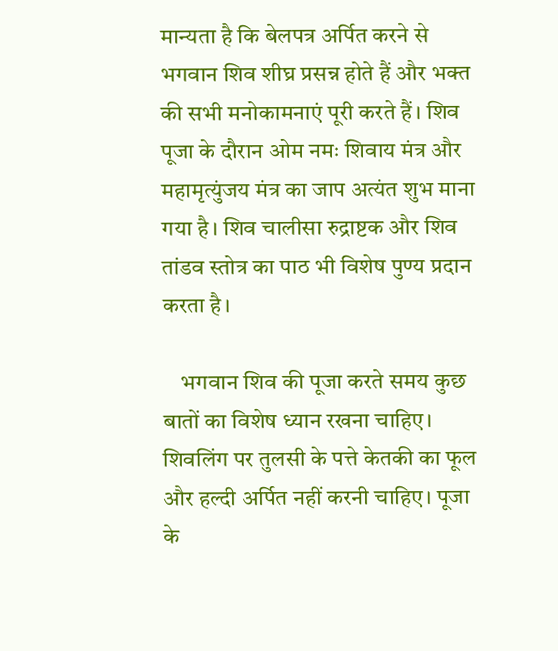मान्यता है कि बेलपत्र अर्पित करने से भगवान शिव शीघ्र प्रसन्न होते हैं और भक्त की सभी मनोकामनाएं पूरी करते हैं। शिव पूजा के दौरान ओम नमः शिवाय मंत्र और महामृत्युंजय मंत्र का जाप अत्यंत शुभ माना गया है। शिव चालीसा रुद्राष्टक और शिव तांडव स्तोत्र का पाठ भी विशेष पुण्य प्रदान करता है।

    भगवान शिव की पूजा करते समय कुछ बातों का विशेष ध्यान रखना चाहिए। शिवलिंग पर तुलसी के पत्ते केतकी का फूल और हल्दी अर्पित नहीं करनी चाहिए। पूजा के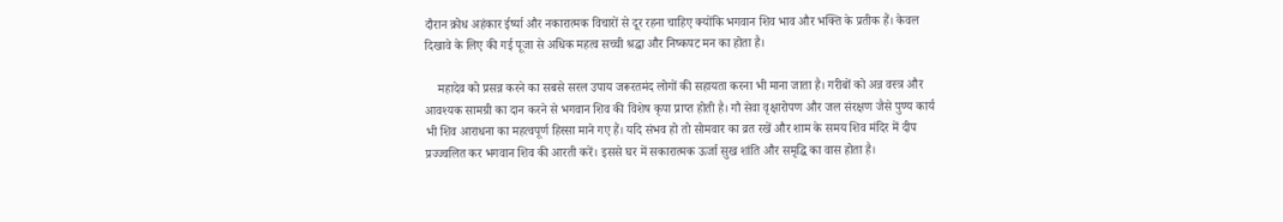दौरान क्रोध अहंकार ईर्ष्या और नकारात्मक विचारों से दूर रहना चाहिए क्योंकि भगवान शिव भाव और भक्ति के प्रतीक हैं। केवल दिखावे के लिए की गई पूजा से अधिक महत्व सच्ची श्रद्धा और निष्कपट मन का होता है।

    महादेव को प्रसन्न करने का सबसे सरल उपाय जरूरतमंद लोगों की सहायता करना भी माना जाता है। गरीबों को अन्न वस्त्र और आवश्यक सामग्री का दान करने से भगवान शिव की विशेष कृपा प्राप्त होती है। गौ सेवा वृक्षारोपण और जल संरक्षण जैसे पुण्य कार्य भी शिव आराधना का महत्वपूर्ण हिस्सा माने गए हैं। यदि संभव हो तो सोमवार का व्रत रखें और शाम के समय शिव मंदिर में दीप प्रज्ज्वलित कर भगवान शिव की आरती करें। इससे घर में सकारात्मक ऊर्जा सुख शांति और समृद्धि का वास होता है।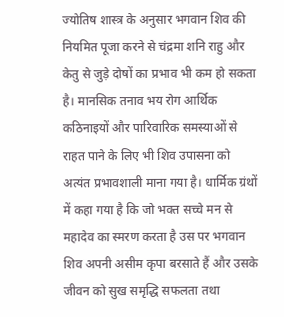ज्योतिष शास्त्र के अनुसार भगवान शिव की नियमित पूजा करने से चंद्रमा शनि राहु और केतु से जुड़े दोषों का प्रभाव भी कम हो सकता है। मानसिक तनाव भय रोग आर्थिक कठिनाइयों और पारिवारिक समस्याओं से राहत पाने के लिए भी शिव उपासना को अत्यंत प्रभावशाली माना गया है। धार्मिक ग्रंथों में कहा गया है कि जो भक्त सच्चे मन से महादेव का स्मरण करता है उस पर भगवान शिव अपनी असीम कृपा बरसाते हैं और उसके जीवन को सुख समृद्धि सफलता तथा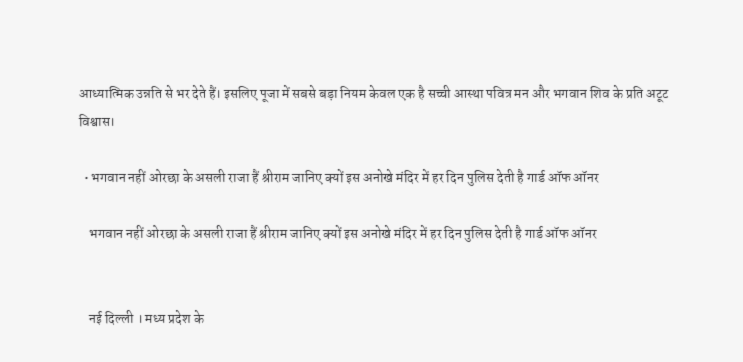आध्यात्मिक उन्नति से भर देते हैं। इसलिए पूजा में सबसे बड़ा नियम केवल एक है सच्ची आस्था पवित्र मन और भगवान शिव के प्रति अटूट विश्वास।

  • भगवान नहीं ओरछा के असली राजा हैं श्रीराम जानिए क्यों इस अनोखे मंदिर में हर दिन पुलिस देती है गार्ड ऑफ ऑनर

    भगवान नहीं ओरछा के असली राजा हैं श्रीराम जानिए क्यों इस अनोखे मंदिर में हर दिन पुलिस देती है गार्ड ऑफ ऑनर


    नई दिल्ली । मध्य प्रदेश के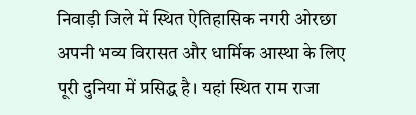निवाड़ी जिले में स्थित ऐतिहासिक नगरी ओरछा अपनी भव्य विरासत और धार्मिक आस्था के लिए पूरी दुनिया में प्रसिद्ध है। यहां स्थित राम राजा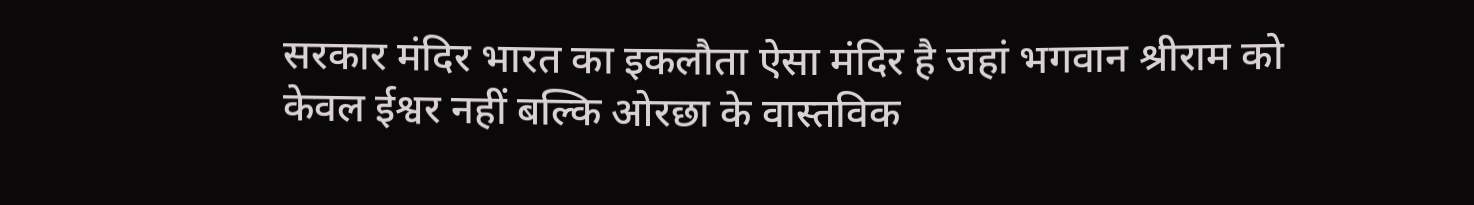सरकार मंदिर भारत का इकलौता ऐसा मंदिर है जहां भगवान श्रीराम को केवल ईश्वर नहीं बल्कि ओरछा के वास्तविक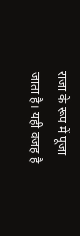राजा के रूप में पूजा जाता है। यही वजह है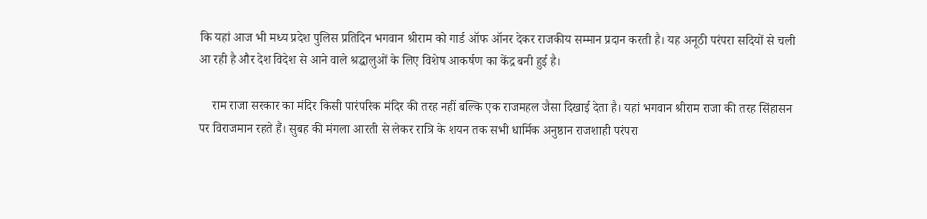कि यहां आज भी मध्य प्रदेश पुलिस प्रतिदिन भगवान श्रीराम को गार्ड ऑफ ऑनर देकर राजकीय सम्मान प्रदान करती है। यह अनूठी परंपरा सदियों से चली आ रही है और देश विदेश से आने वाले श्रद्धालुओं के लिए विशेष आकर्षण का केंद्र बनी हुई है।

    राम राजा सरकार का मंदिर किसी पारंपरिक मंदिर की तरह नहीं बल्कि एक राजमहल जैसा दिखाई देता है। यहां भगवान श्रीराम राजा की तरह सिंहासन पर विराजमान रहते हैं। सुबह की मंगला आरती से लेकर रात्रि के शयन तक सभी धार्मिक अनुष्ठान राजशाही परंपरा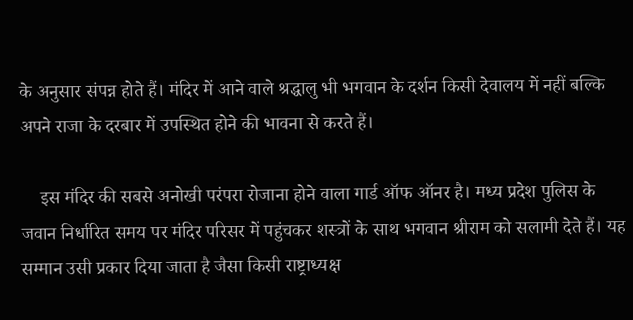के अनुसार संपन्न होते हैं। मंदिर में आने वाले श्रद्धालु भी भगवान के दर्शन किसी देवालय में नहीं बल्कि अपने राजा के दरबार में उपस्थित होने की भावना से करते हैं।

    इस मंदिर की सबसे अनोखी परंपरा रोजाना होने वाला गार्ड ऑफ ऑनर है। मध्य प्रदेश पुलिस के जवान निर्धारित समय पर मंदिर परिसर में पहुंचकर शस्त्रों के साथ भगवान श्रीराम को सलामी देते हैं। यह सम्मान उसी प्रकार दिया जाता है जैसा किसी राष्ट्राध्यक्ष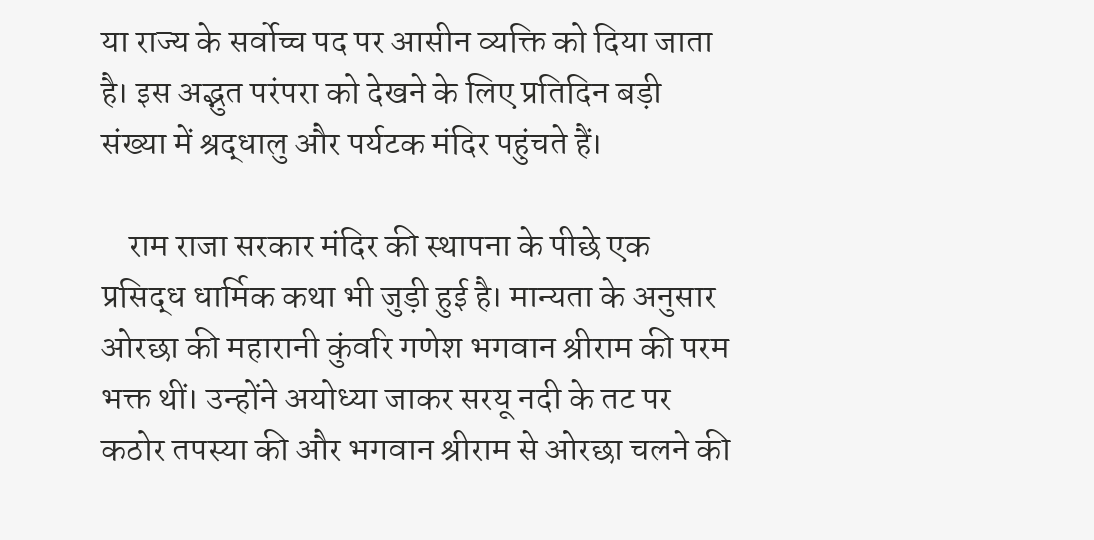या राज्य के सर्वोच्च पद पर आसीन व्यक्ति को दिया जाता है। इस अद्भुत परंपरा को देखने के लिए प्रतिदिन बड़ी संख्या में श्रद्धालु और पर्यटक मंदिर पहुंचते हैं।

    राम राजा सरकार मंदिर की स्थापना के पीछे एक प्रसिद्ध धार्मिक कथा भी जुड़ी हुई है। मान्यता के अनुसार ओरछा की महारानी कुंवरि गणेश भगवान श्रीराम की परम भक्त थीं। उन्होंने अयोध्या जाकर सरयू नदी के तट पर कठोर तपस्या की और भगवान श्रीराम से ओरछा चलने की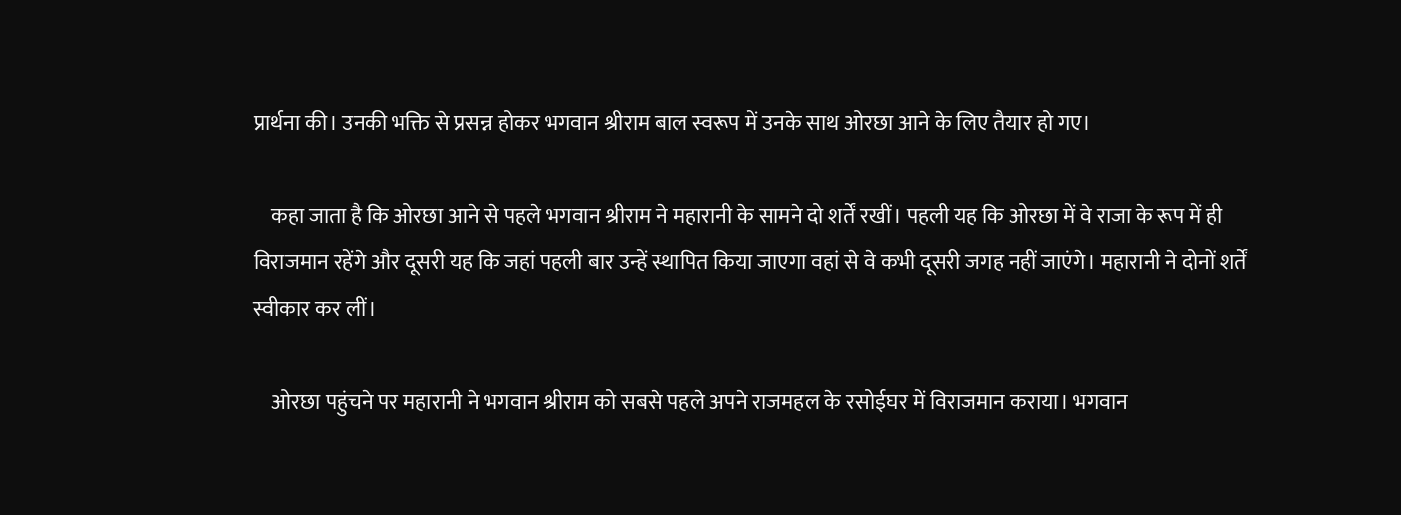प्रार्थना की। उनकी भक्ति से प्रसन्न होकर भगवान श्रीराम बाल स्वरूप में उनके साथ ओरछा आने के लिए तैयार हो गए।

    कहा जाता है कि ओरछा आने से पहले भगवान श्रीराम ने महारानी के सामने दो शर्तें रखीं। पहली यह कि ओरछा में वे राजा के रूप में ही विराजमान रहेंगे और दूसरी यह कि जहां पहली बार उन्हें स्थापित किया जाएगा वहां से वे कभी दूसरी जगह नहीं जाएंगे। महारानी ने दोनों शर्तें स्वीकार कर लीं।

    ओरछा पहुंचने पर महारानी ने भगवान श्रीराम को सबसे पहले अपने राजमहल के रसोईघर में विराजमान कराया। भगवान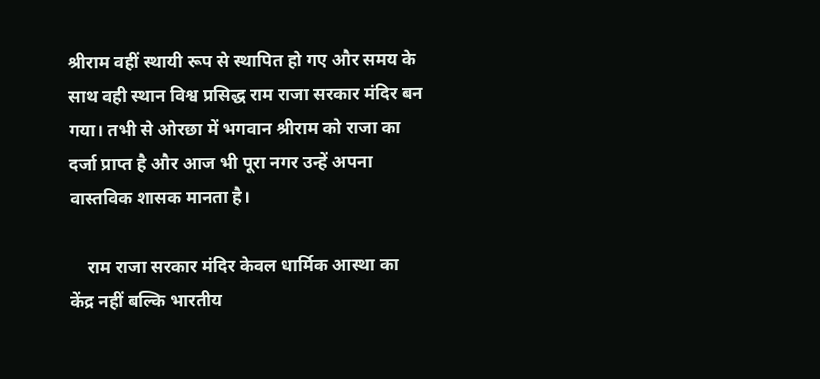श्रीराम वहीं स्थायी रूप से स्थापित हो गए और समय के साथ वही स्थान विश्व प्रसिद्ध राम राजा सरकार मंदिर बन गया। तभी से ओरछा में भगवान श्रीराम को राजा का दर्जा प्राप्त है और आज भी पूरा नगर उन्हें अपना वास्तविक शासक मानता है।

    राम राजा सरकार मंदिर केवल धार्मिक आस्था का केंद्र नहीं बल्कि भारतीय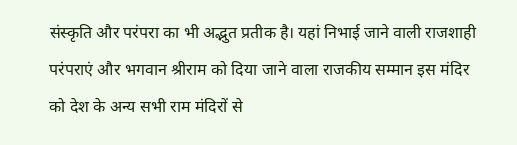संस्कृति और परंपरा का भी अद्भुत प्रतीक है। यहां निभाई जाने वाली राजशाही परंपराएं और भगवान श्रीराम को दिया जाने वाला राजकीय सम्मान इस मंदिर को देश के अन्य सभी राम मंदिरों से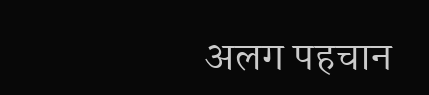अलग पहचान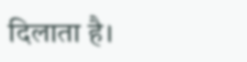दिलाता है।